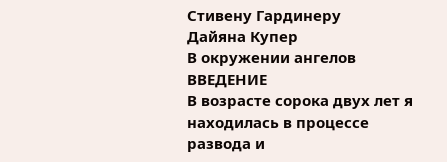Стивену Гардинеру
Дайяна Купер
В окружении ангелов
ВВЕДЕНИЕ
В возрасте сорока двух лет я находилась в процессе развода и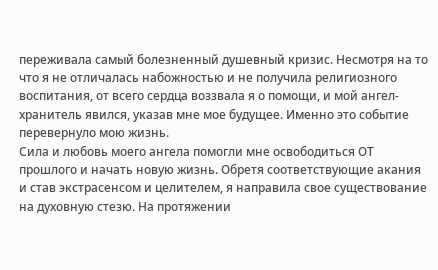переживала самый болезненный душевный кризис. Несмотря на то что я не отличалась набожностью и не получила религиозного воспитания, от всего сердца воззвала я о помощи, и мой ангел-хранитель явился, указав мне мое будущее. Именно это событие перевернуло мою жизнь.
Сила и любовь моего ангела помогли мне освободиться ОТ прошлого и начать новую жизнь. Обретя соответствующие акания и став экстрасенсом и целителем, я направила свое существование на духовную стезю. На протяжении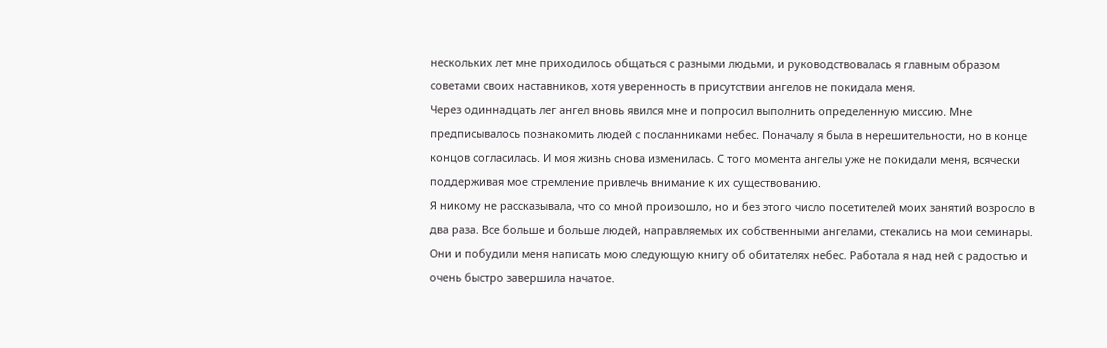нескольких лет мне приходилось общаться с разными людьми, и руководствовалась я главным образом советами своих наставников, хотя уверенность в присутствии ангелов не покидала меня.
Через одиннадцать лег ангел вновь явился мне и попросил выполнить определенную миссию. Мне предписывалось познакомить людей с посланниками небес. Поначалу я была в нерешительности, но в конце концов согласилась. И моя жизнь снова изменилась. С того момента ангелы уже не покидали меня, всячески поддерживая мое стремление привлечь внимание к их существованию.
Я никому не рассказывала, что со мной произошло, но и без этого число посетителей моих занятий возросло в два раза. Все больше и больше людей, направляемых их собственными ангелами, стекались на мои семинары.
Они и побудили меня написать мою следующую книгу об обитателях небес. Работала я над ней с радостью и очень быстро завершила начатое.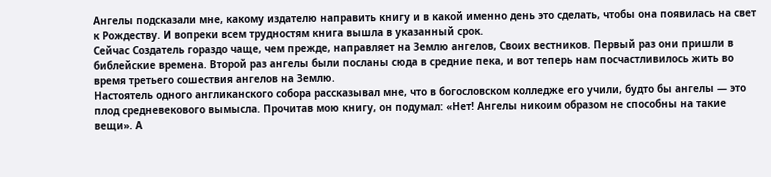Ангелы подсказали мне, какому издателю направить книгу и в какой именно день это сделать, чтобы она появилась на свет к Рождеству. И вопреки всем трудностям книга вышла в указанный срок.
Сейчас Создатель гораздо чаще, чем прежде, направляет на Землю ангелов, Своих вестников. Первый раз они пришли в библейские времена. Второй раз ангелы были посланы сюда в средние пека, и вот теперь нам посчастливилось жить во время третьего сошествия ангелов на Землю.
Настоятель одного англиканского собора рассказывал мне, что в богословском колледже его учили, будто бы ангелы — это плод средневекового вымысла. Прочитав мою книгу, он подумал: «Нет! Ангелы никоим образом не способны на такие вещи». А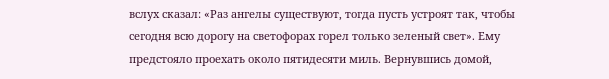вслух сказал: «Раз ангелы существуют, тогда пусть устроят так, чтобы сегодня всю дорогу на светофорах горел только зеленый свет». Ему предстояло проехать около пятидесяти миль. Вернувшись домой,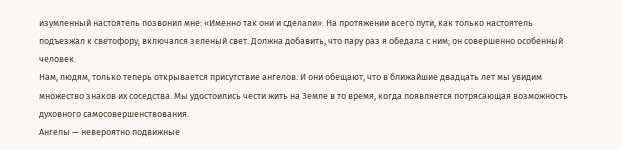изумленный настоятель позвонил мне: «Именно так они и сделали». На протяжении всего пути, как только настоятель подъезжал к светофору, включался зеленый свет. Должна добавить, что пару раз я обедала с ним; он совершенно особенный человек.
Нам, людям, только теперь открывается присутствие ангелов. И они обещают, что в ближайшие двадцать лет мы увидим множество знаков их соседства. Мы удостоились чести жить на Земле в то время, когда появляется потрясающая возможность духовного самосовершенствования.
Ангелы — невероятно подвижные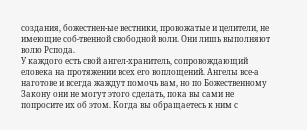создания, божестнен-ые вестники, провожатые и целители, не имеющие соб-твенной свободной воли. Они лишь выполняют волю Рспода.
У каждого есть свой ангел-хранитель, сопровождающий еловека на протяжении всех его воплощений. Ангелы все-а наготове и всегда жаждут помочь вам, но по Божественному Закону они не могут этого сделать, пока вы сами не попросите их об этом. Когда вы обращаетесь к ним с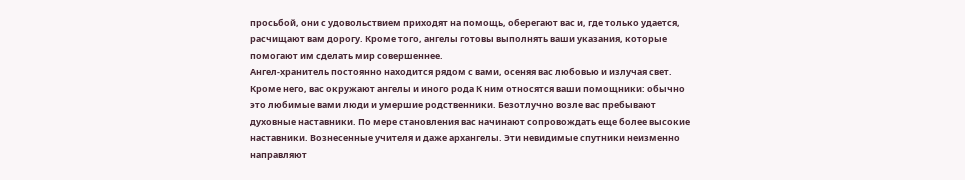просьбой, они с удовольствием приходят на помощь, оберегают вас и, где только удается, расчищают вам дорогу. Кроме того, ангелы готовы выполнять ваши указания, которые помогают им сделать мир совершеннее.
Ангел-хранитель постоянно находится рядом с вами, осеняя вас любовью и излучая свет. Кроме него, вас окружают ангелы и иного рода К ним относятся ваши помощники: обычно это любимые вами люди и умершие родственники. Безотлучно возле вас пребывают духовные наставники. По мере становления вас начинают сопровождать еще более высокие наставники. Вознесенные учителя и даже архангелы. Эти невидимые спутники неизменно направляют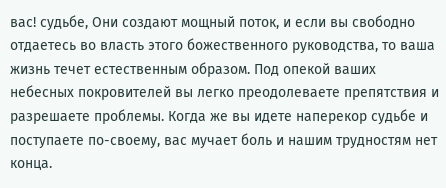вас! судьбе, Они создают мощный поток, и если вы свободно отдаетесь во власть этого божественного руководства, то ваша жизнь течет естественным образом. Под опекой ваших небесных покровителей вы легко преодолеваете препятствия и разрешаете проблемы. Когда же вы идете наперекор судьбе и поступаете по-своему, вас мучает боль и нашим трудностям нет конца.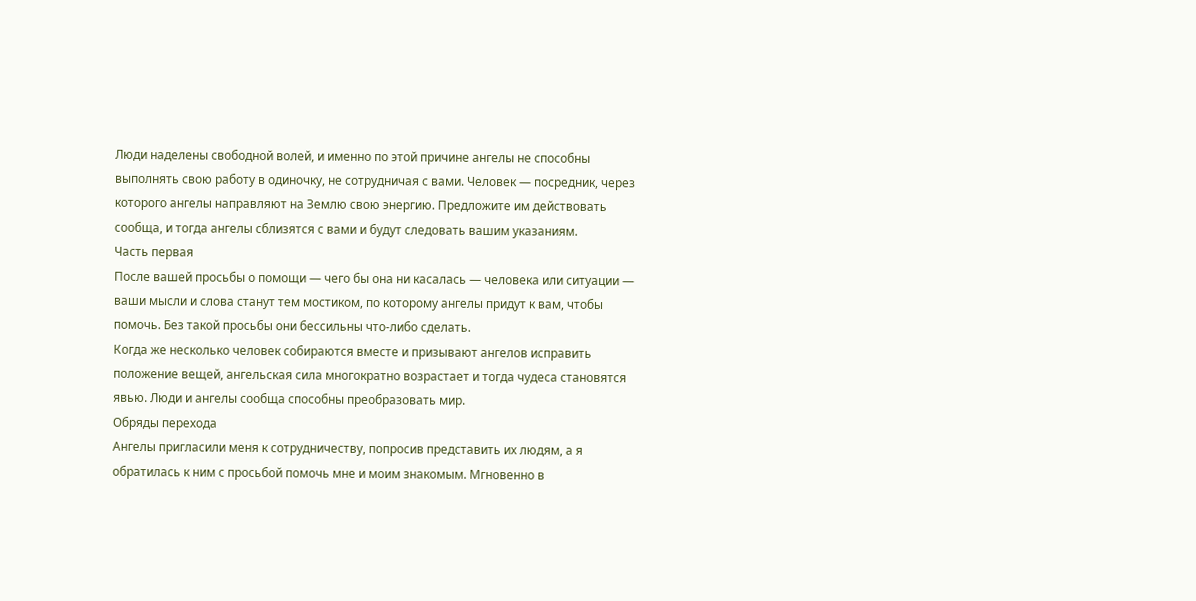Люди наделены свободной волей, и именно по этой причине ангелы не способны выполнять свою работу в одиночку, не сотрудничая с вами. Человек — посредник, через которого ангелы направляют на Землю свою энергию. Предложите им действовать сообща, и тогда ангелы сблизятся с вами и будут следовать вашим указаниям.
Часть первая
После вашей просьбы о помощи — чего бы она ни касалась — человека или ситуации — ваши мысли и слова станут тем мостиком, по которому ангелы придут к вам, чтобы помочь. Без такой просьбы они бессильны что-либо сделать.
Когда же несколько человек собираются вместе и призывают ангелов исправить положение вещей, ангельская сила многократно возрастает и тогда чудеса становятся явью. Люди и ангелы сообща способны преобразовать мир.
Обряды перехода
Ангелы пригласили меня к сотрудничеству, попросив представить их людям, а я обратилась к ним с просьбой помочь мне и моим знакомым. Мгновенно в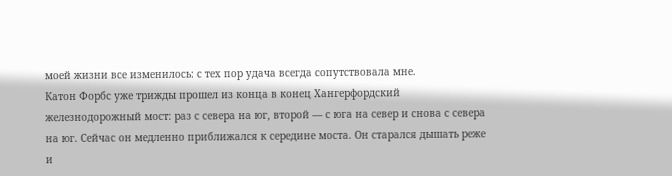моей жизни все изменилось: с тех пор удача всегда сопутствовала мне.
Катон Форбс уже трижды прошел из конца в конец Хангерфордский железнодорожный мост: раз с севера на юг, второй — с юга на север и снова с севера на юг. Сейчас он медленно приближался к середине моста. Он старался дышать реже и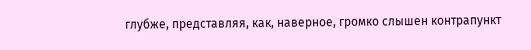глубже, представляя, как, наверное, громко слышен контрапункт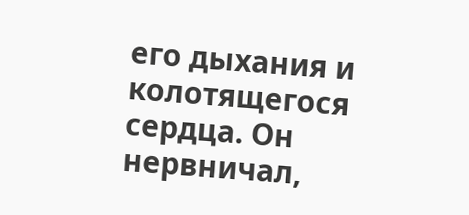его дыхания и колотящегося сердца. Он нервничал,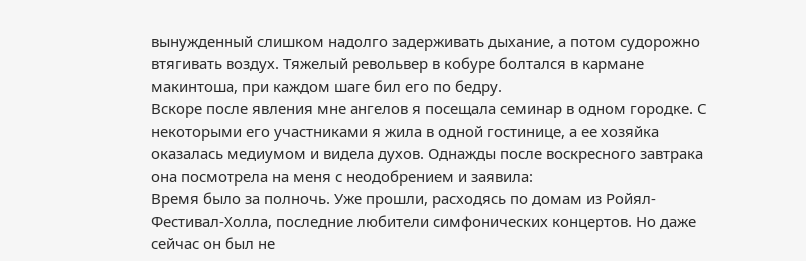вынужденный слишком надолго задерживать дыхание, а потом судорожно втягивать воздух. Тяжелый револьвер в кобуре болтался в кармане макинтоша, при каждом шаге бил его по бедру.
Вскоре после явления мне ангелов я посещала семинар в одном городке. С некоторыми его участниками я жила в одной гостинице, а ее хозяйка оказалась медиумом и видела духов. Однажды после воскресного завтрака она посмотрела на меня с неодобрением и заявила:
Время было за полночь. Уже прошли, расходясь по домам из Ройял-Фестивал-Холла, последние любители симфонических концертов. Но даже сейчас он был не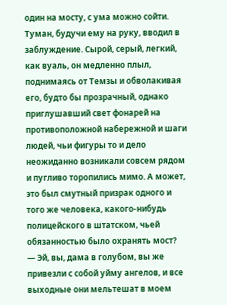один на мосту, с ума можно сойти. Туман, будучи ему на руку, вводил в заблуждение. Сырой, серый, легкий, как вуаль, он медленно плыл, поднимаясь от Темзы и обволакивая его, будто бы прозрачный, однако приглушавший свет фонарей на противоположной набережной и шаги людей, чьи фигуры то и дело неожиданно возникали совсем рядом и пугливо торопились мимо. А может, это был смутный призрак одного и того же человека, какого-нибудь полицейского в штатском, чьей обязанностью было охранять мост?
— Эй, вы, дама в голубом, вы же привезли с собой уйму ангелов, и все выходные они мельтешат в моем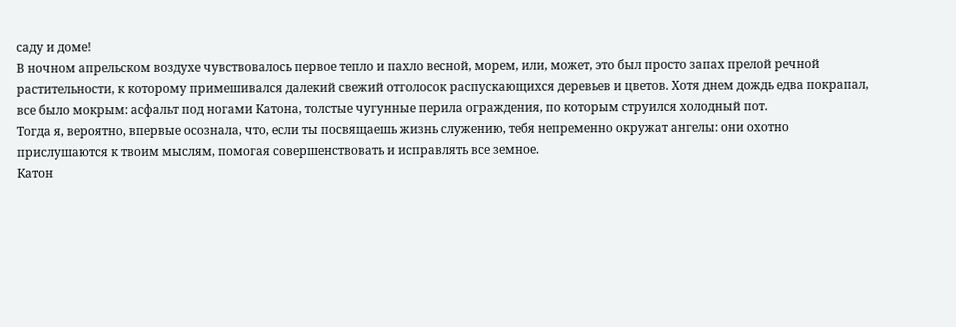саду и доме!
В ночном апрельском воздухе чувствовалось первое тепло и пахло весной, морем, или, может, это был просто запах прелой речной растительности, к которому примешивался далекий свежий отголосок распускающихся деревьев и цветов. Хотя днем дождь едва покрапал, все было мокрым: асфальт под ногами Катона, толстые чугунные перила ограждения, по которым струился холодный пот.
Тогда я, вероятно, впервые осознала, что, если ты посвящаешь жизнь служению, тебя непременно окружат ангелы: они охотно прислушаются к твоим мыслям, помогая совершенствовать и исправлять все земное.
Катон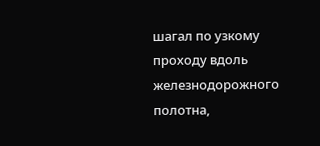шагал по узкому проходу вдоль железнодорожного полотна,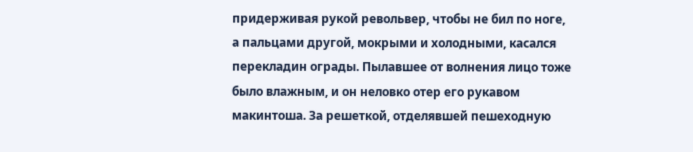придерживая рукой револьвер, чтобы не бил по ноге, а пальцами другой, мокрыми и холодными, касался перекладин ограды. Пылавшее от волнения лицо тоже было влажным, и он неловко отер его рукавом макинтоша. За решеткой, отделявшей пешеходную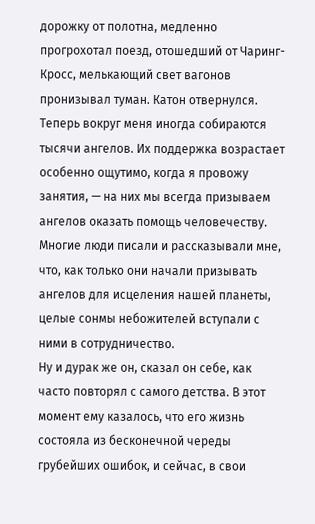дорожку от полотна, медленно прогрохотал поезд, отошедший от Чаринг-Кросс, мелькающий свет вагонов пронизывал туман. Катон отвернулся.
Теперь вокруг меня иногда собираются тысячи ангелов. Их поддержка возрастает особенно ощутимо, когда я провожу занятия, — на них мы всегда призываем ангелов оказать помощь человечеству. Многие люди писали и рассказывали мне, что, как только они начали призывать ангелов для исцеления нашей планеты, целые сонмы небожителей вступали с ними в сотрудничество.
Ну и дурак же он, сказал он себе, как часто повторял с самого детства. В этот момент ему казалось, что его жизнь состояла из бесконечной череды грубейших ошибок, и сейчас, в свои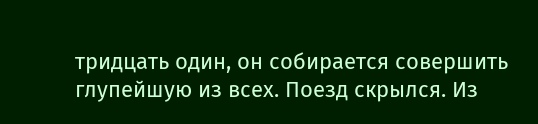тридцать один, он собирается совершить глупейшую из всех. Поезд скрылся. Из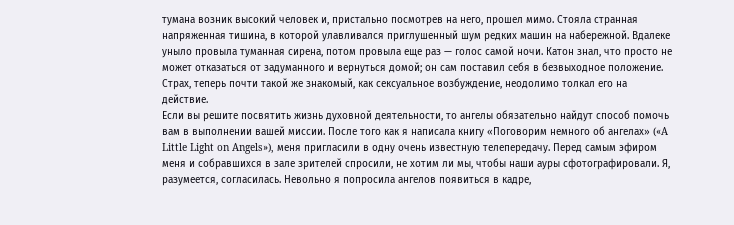тумана возник высокий человек и, пристально посмотрев на него, прошел мимо. Стояла странная напряженная тишина, в которой улавливался приглушенный шум редких машин на набережной. Вдалеке уныло провыла туманная сирена, потом провыла еще раз — голос самой ночи. Катон знал, что просто не может отказаться от задуманного и вернуться домой; он сам поставил себя в безвыходное положение. Страх, теперь почти такой же знакомый, как сексуальное возбуждение, неодолимо толкал его на действие.
Если вы решите посвятить жизнь духовной деятельности, то ангелы обязательно найдут способ помочь вам в выполнении вашей миссии. После того как я написала книгу «Поговорим немного об ангелах» («A Little Light on Angels»), меня пригласили в одну очень известную телепередачу. Перед самым эфиром меня и собравшихся в зале зрителей спросили, не хотим ли мы, чтобы наши ауры сфотографировали. Я, разумеется, согласилась. Невольно я попросила ангелов появиться в кадре,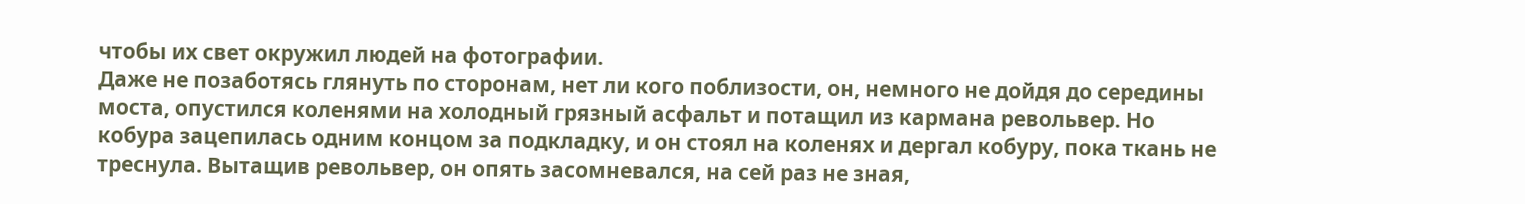чтобы их свет окружил людей на фотографии.
Даже не позаботясь глянуть по сторонам, нет ли кого поблизости, он, немного не дойдя до середины моста, опустился коленями на холодный грязный асфальт и потащил из кармана револьвер. Но кобура зацепилась одним концом за подкладку, и он стоял на коленях и дергал кобуру, пока ткань не треснула. Вытащив револьвер, он опять засомневался, на сей раз не зная,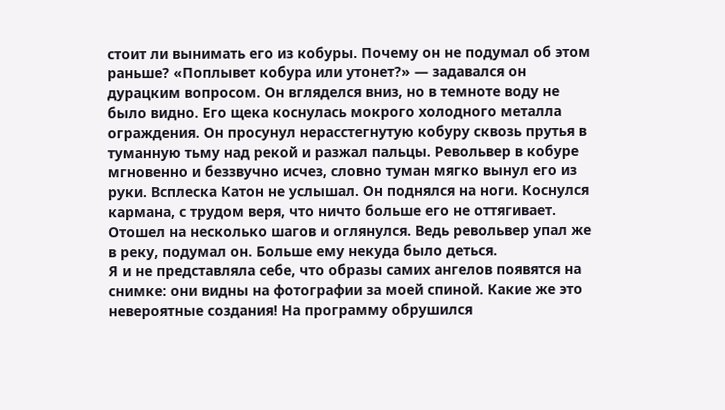стоит ли вынимать его из кобуры. Почему он не подумал об этом раньше? «Поплывет кобура или утонет?» — задавался он дурацким вопросом. Он вгляделся вниз, но в темноте воду не было видно. Его щека коснулась мокрого холодного металла ограждения. Он просунул нерасстегнутую кобуру сквозь прутья в туманную тьму над рекой и разжал пальцы. Револьвер в кобуре мгновенно и беззвучно исчез, словно туман мягко вынул его из руки. Всплеска Катон не услышал. Он поднялся на ноги. Коснулся кармана, с трудом веря, что ничто больше его не оттягивает. Отошел на несколько шагов и оглянулся. Ведь револьвер упал же в реку, подумал он. Больше ему некуда было деться.
Я и не представляла себе, что образы самих ангелов появятся на снимке: они видны на фотографии за моей спиной. Какие же это невероятные создания! На программу обрушился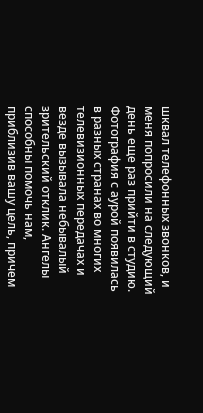шквал телефонных звонков, и меня попросили на следующий день еще раз прийти в студию. Фотография с аурой появилась в разных странах во многих телевизионных передачах и везде вызывала небывалый зрительский отклик. Ангелы способны помочь нам, приблизив вашу цель, причем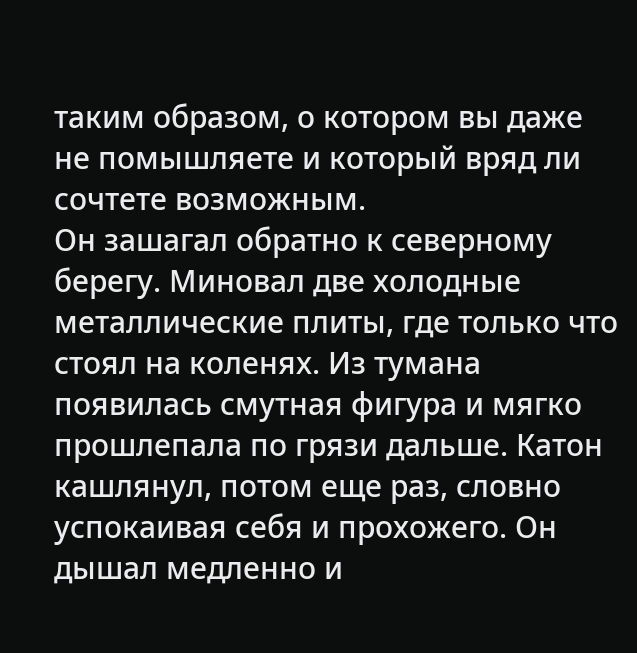таким образом, о котором вы даже не помышляете и который вряд ли сочтете возможным.
Он зашагал обратно к северному берегу. Миновал две холодные металлические плиты, где только что стоял на коленях. Из тумана появилась смутная фигура и мягко прошлепала по грязи дальше. Катон кашлянул, потом еще раз, словно успокаивая себя и прохожего. Он дышал медленно и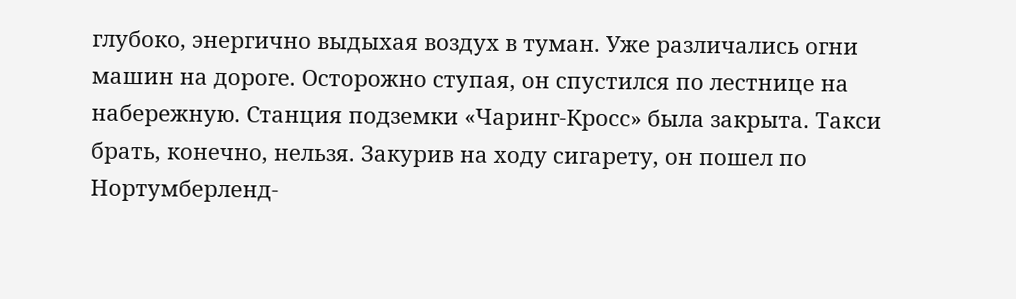глубоко, энергично выдыхая воздух в туман. Уже различались огни машин на дороге. Осторожно ступая, он спустился по лестнице на набережную. Станция подземки «Чаринг-Кросс» была закрыта. Такси брать, конечно, нельзя. Закурив на ходу сигарету, он пошел по Нортумберленд-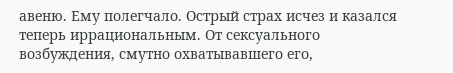авеню. Ему полегчало. Острый страх исчез и казался теперь иррациональным. От сексуального возбуждения, смутно охватывавшего его,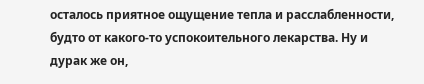осталось приятное ощущение тепла и расслабленности, будто от какого-то успокоительного лекарства. Ну и дурак же он,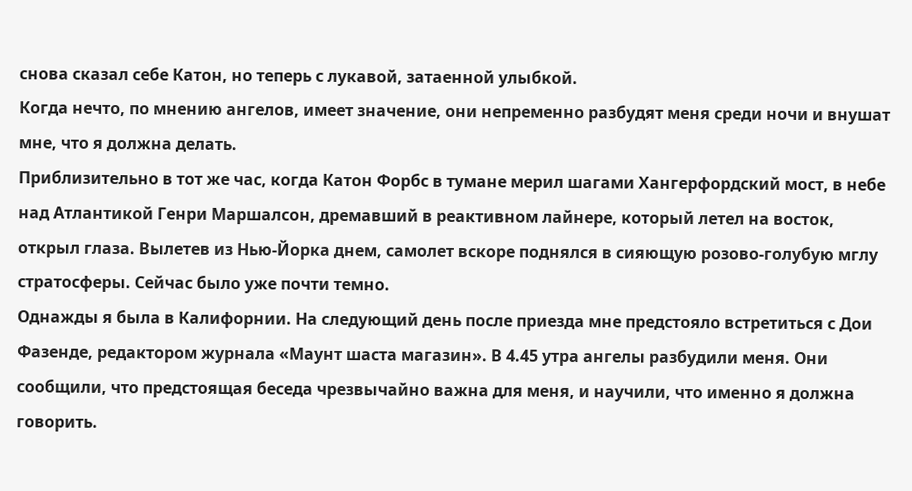снова сказал себе Катон, но теперь с лукавой, затаенной улыбкой.
Когда нечто, по мнению ангелов, имеет значение, они непременно разбудят меня среди ночи и внушат мне, что я должна делать.
Приблизительно в тот же час, когда Катон Форбс в тумане мерил шагами Хангерфордский мост, в небе над Атлантикой Генри Маршалсон, дремавший в реактивном лайнере, который летел на восток, открыл глаза. Вылетев из Нью-Йорка днем, самолет вскоре поднялся в сияющую розово-голубую мглу стратосферы. Сейчас было уже почти темно.
Однажды я была в Калифорнии. На следующий день после приезда мне предстояло встретиться с Дои Фазенде, редактором журнала «Маунт шаста магазин». В 4.45 утра ангелы разбудили меня. Они сообщили, что предстоящая беседа чрезвычайно важна для меня, и научили, что именно я должна говорить.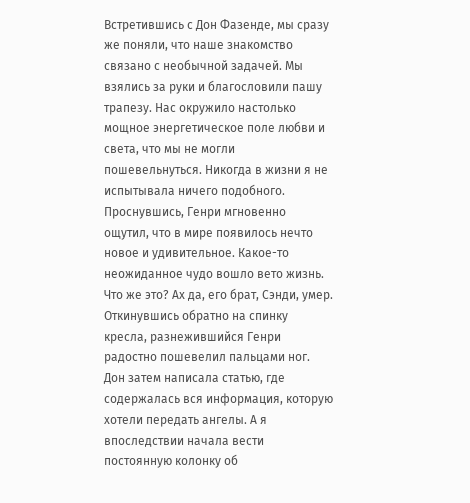Встретившись с Дон Фазенде, мы сразу же поняли, что наше знакомство связано с необычной задачей. Мы взялись за руки и благословили пашу трапезу. Нас окружило настолько мощное энергетическое поле любви и света, что мы не могли пошевельнуться. Никогда в жизни я не испытывала ничего подобного.
Проснувшись, Генри мгновенно ощутил, что в мире появилось нечто новое и удивительное. Какое-то неожиданное чудо вошло вето жизнь. Что же это? Ах да, его брат, Сэнди, умер. Откинувшись обратно на спинку кресла, разнежившийся Генри радостно пошевелил пальцами ног.
Дон затем написала статью, где содержалась вся информация, которую хотели передать ангелы. А я впоследствии начала вести постоянную колонку об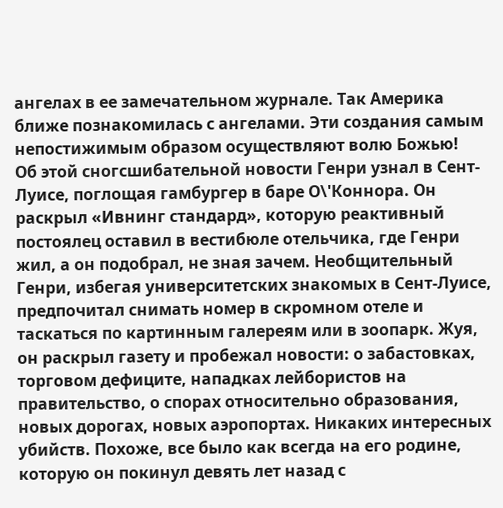ангелах в ее замечательном журнале. Так Америка ближе познакомилась с ангелами. Эти создания самым непостижимым образом осуществляют волю Божью!
Об этой сногсшибательной новости Генри узнал в Сент-Луисе, поглощая гамбургер в баре О\'Коннора. Он раскрыл «Ивнинг стандард», которую реактивный постоялец оставил в вестибюле отельчика, где Генри жил, а он подобрал, не зная зачем. Необщительный Генри, избегая университетских знакомых в Сент-Луисе, предпочитал снимать номер в скромном отеле и таскаться по картинным галереям или в зоопарк. Жуя, он раскрыл газету и пробежал новости: о забастовках, торговом дефиците, нападках лейбористов на правительство, о спорах относительно образования, новых дорогах, новых аэропортах. Никаких интересных убийств. Похоже, все было как всегда на его родине, которую он покинул девять лет назад с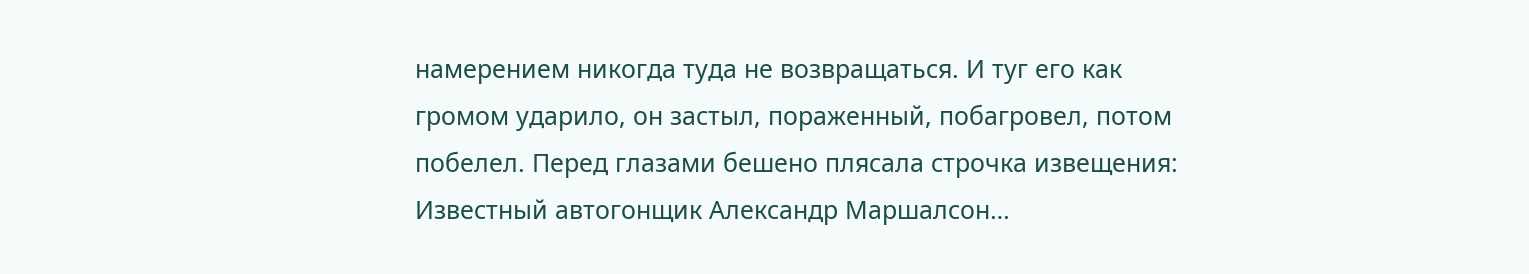намерением никогда туда не возвращаться. И туг его как громом ударило, он застыл, пораженный, побагровел, потом побелел. Перед глазами бешено плясала строчка извещения: Известный автогонщик Александр Маршалсон…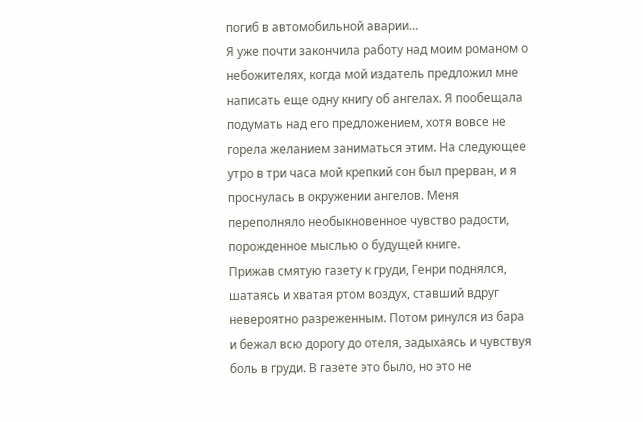погиб в автомобильной аварии…
Я уже почти закончила работу над моим романом о небожителях, когда мой издатель предложил мне написать еще одну книгу об ангелах. Я пообещала подумать над его предложением, хотя вовсе не горела желанием заниматься этим. На следующее утро в три часа мой крепкий сон был прерван, и я проснулась в окружении ангелов. Меня переполняло необыкновенное чувство радости, порожденное мыслью о будущей книге.
Прижав смятую газету к груди, Генри поднялся, шатаясь и хватая ртом воздух, ставший вдруг невероятно разреженным. Потом ринулся из бара и бежал всю дорогу до отеля, задыхаясь и чувствуя боль в груди. В газете это было, но это не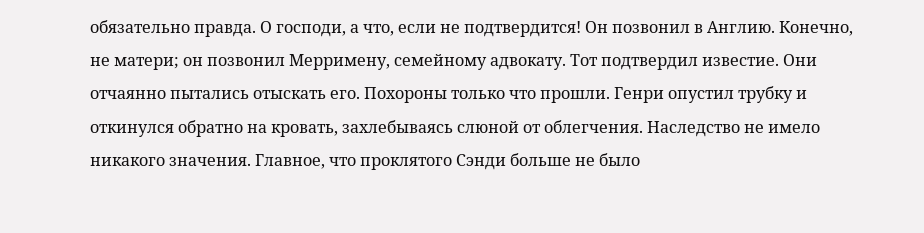обязательно правда. О господи, а что, если не подтвердится! Он позвонил в Англию. Конечно, не матери; он позвонил Мерримену, семейному адвокату. Тот подтвердил известие. Они отчаянно пытались отыскать его. Похороны только что прошли. Генри опустил трубку и откинулся обратно на кровать, захлебываясь слюной от облегчения. Наследство не имело никакого значения. Главное, что проклятого Сэнди больше не было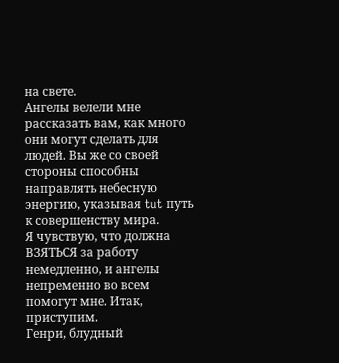на свете.
Ангелы велели мне рассказать вам, как много они могут сделать для людей. Вы же со своей стороны способны направлять небесную энергию, указывая tut путь к совершенству мира.
Я чувствую, что должна ВЗЯТЬСЯ за работу немедленно, и ангелы непременно во всем помогут мне. Итак, приступим.
Генри, блудный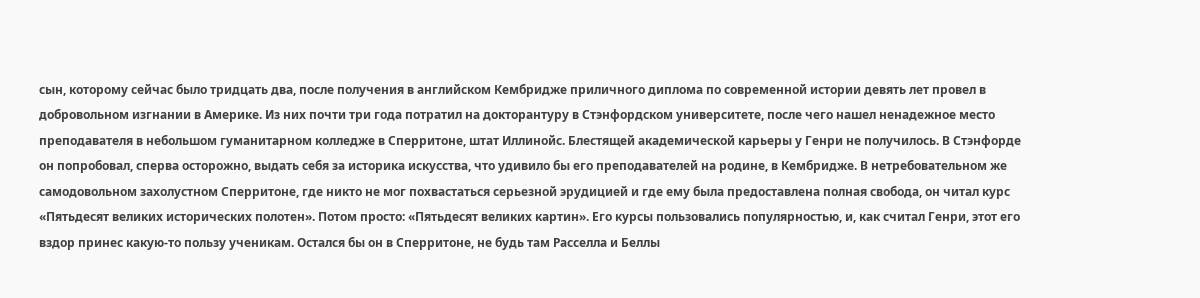сын, которому сейчас было тридцать два, после получения в английском Кембридже приличного диплома по современной истории девять лет провел в добровольном изгнании в Америке. Из них почти три года потратил на докторантуру в Стэнфордском университете, после чего нашел ненадежное место преподавателя в небольшом гуманитарном колледже в Сперритоне, штат Иллинойс. Блестящей академической карьеры у Генри не получилось. В Стэнфорде он попробовал, сперва осторожно, выдать себя за историка искусства, что удивило бы его преподавателей на родине, в Кембридже. В нетребовательном же самодовольном захолустном Сперритоне, где никто не мог похвастаться серьезной эрудицией и где ему была предоставлена полная свобода, он читал курс «Пятьдесят великих исторических полотен». Потом просто: «Пятьдесят великих картин». Его курсы пользовались популярностью, и, как считал Генри, этот его вздор принес какую-то пользу ученикам. Остался бы он в Сперритоне, не будь там Расселла и Беллы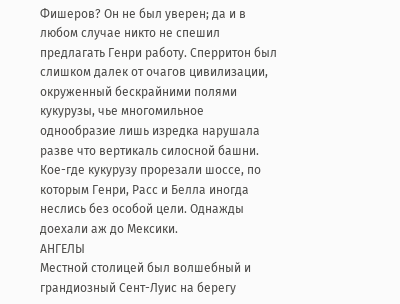Фишеров? Он не был уверен; да и в любом случае никто не спешил предлагать Генри работу. Сперритон был слишком далек от очагов цивилизации, окруженный бескрайними полями кукурузы, чье многомильное однообразие лишь изредка нарушала разве что вертикаль силосной башни. Кое-где кукурузу прорезали шоссе, по которым Генри, Расс и Белла иногда неслись без особой цели. Однажды доехали аж до Мексики.
АНГЕЛЫ
Местной столицей был волшебный и грандиозный Сент-Луис на берегу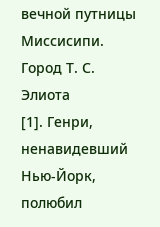вечной путницы Миссисипи. Город Т. С. Элиота
[1]. Генри, ненавидевший Нью-Йорк, полюбил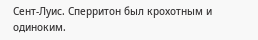Сент-Луис. Сперритон был крохотным и одиноким.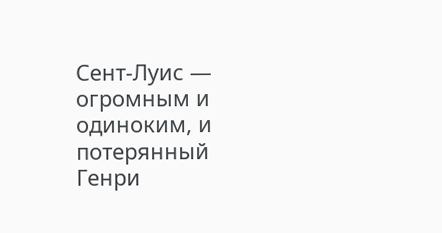Сент-Луис — огромным и одиноким, и потерянный Генри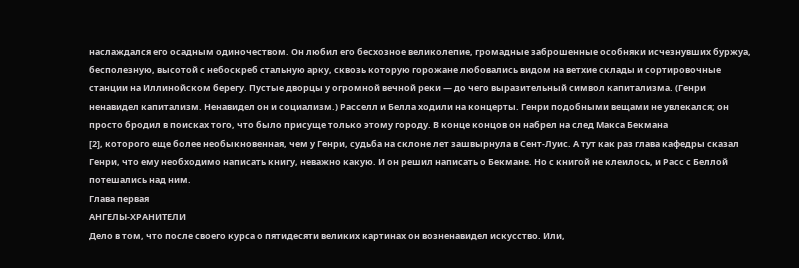наслаждался его осадным одиночеством. Он любил его бесхозное великолепие, громадные заброшенные особняки исчезнувших буржуа, бесполезную, высотой с небоскреб стальную арку, сквозь которую горожане любовались видом на ветхие склады и сортировочные станции на Иллинойском берегу. Пустые дворцы у огромной вечной реки — до чего выразительный символ капитализма. (Генри ненавидел капитализм. Ненавидел он и социализм.) Расселл и Белла ходили на концерты. Генри подобными вещами не увлекался; он просто бродил в поисках того, что было присуще только этому городу. В конце концов он набрел на след Макса Бекмана
[2], которого еще более необыкновенная, чем у Генри, судьба на склоне лет зашвырнула в Сент-Луис. А тут как раз глава кафедры сказал Генри, что ему необходимо написать книгу, неважно какую. И он решил написать о Бекмане. Но с книгой не клеилось, и Расс с Беллой потешались над ним.
Глава первая
АНГЕЛЫ-ХРАНИТЕЛИ
Дело в том, что после своего курса о пятидесяти великих картинах он возненавидел искусство. Или,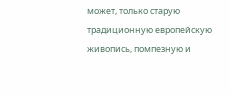может, только старую традиционную европейскую живопись, помпезную и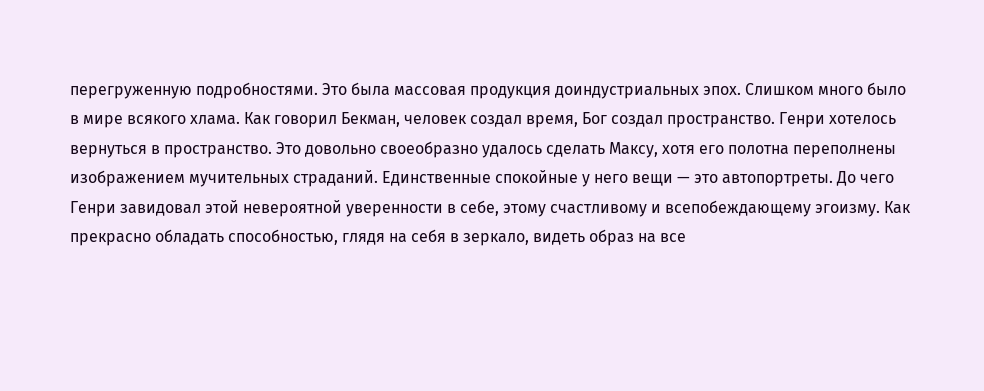перегруженную подробностями. Это была массовая продукция доиндустриальных эпох. Слишком много было в мире всякого хлама. Как говорил Бекман, человек создал время, Бог создал пространство. Генри хотелось вернуться в пространство. Это довольно своеобразно удалось сделать Максу, хотя его полотна переполнены изображением мучительных страданий. Единственные спокойные у него вещи — это автопортреты. До чего Генри завидовал этой невероятной уверенности в себе, этому счастливому и всепобеждающему эгоизму. Как прекрасно обладать способностью, глядя на себя в зеркало, видеть образ на все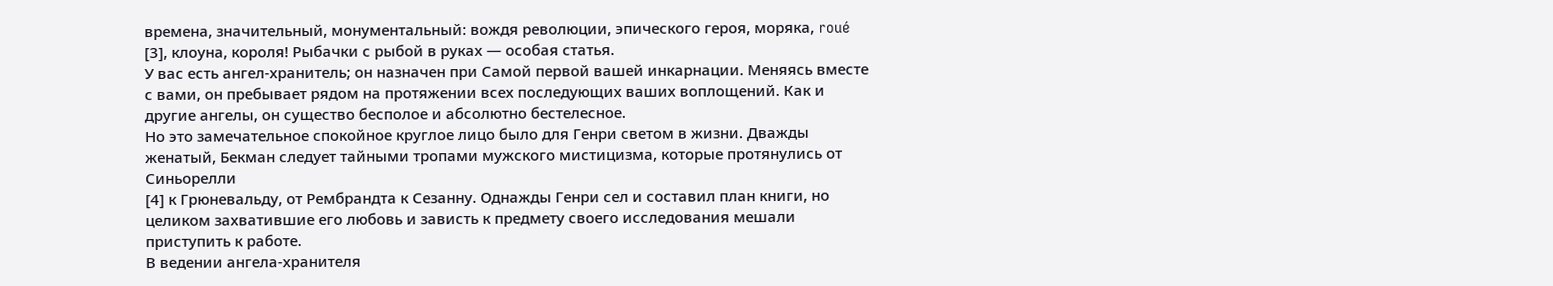времена, значительный, монументальный: вождя революции, эпического героя, моряка, roué
[3], клоуна, короля! Рыбачки с рыбой в руках — особая статья.
У вас есть ангел-хранитель; он назначен при Самой первой вашей инкарнации. Меняясь вместе с вами, он пребывает рядом на протяжении всех последующих ваших воплощений. Как и другие ангелы, он существо бесполое и абсолютно бестелесное.
Но это замечательное спокойное круглое лицо было для Генри светом в жизни. Дважды женатый, Бекман следует тайными тропами мужского мистицизма, которые протянулись от Синьорелли
[4] к Грюневальду, от Рембрандта к Сезанну. Однажды Генри сел и составил план книги, но целиком захватившие его любовь и зависть к предмету своего исследования мешали приступить к работе.
В ведении ангела-хранителя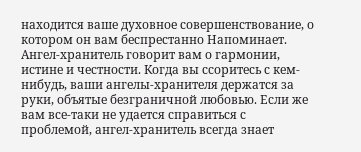находится ваше духовное совершенствование, о котором он вам беспрестанно Напоминает. Ангел-хранитель говорит вам о гармонии, истине и честности. Когда вы ссоритесь с кем-нибудь, ваши ангелы-хранителя держатся за руки, объятые безграничной любовью. Если же вам все-таки не удается справиться с проблемой, ангел-хранитель всегда знает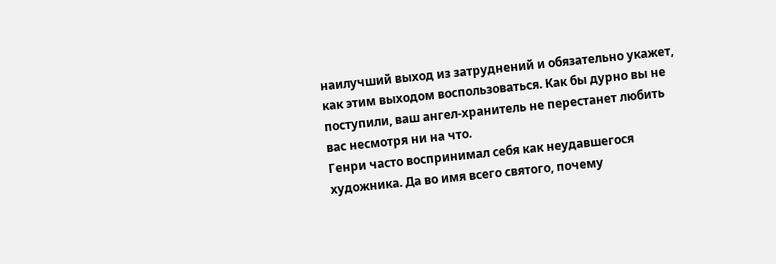наилучший выход из затруднений и обязательно укажет, как этим выходом воспользоваться. Как бы дурно вы не поступили, ваш ангел-хранитель не перестанет любить вас несмотря ни на что.
Генри часто воспринимал себя как неудавшегося художника. Да во имя всего святого, почему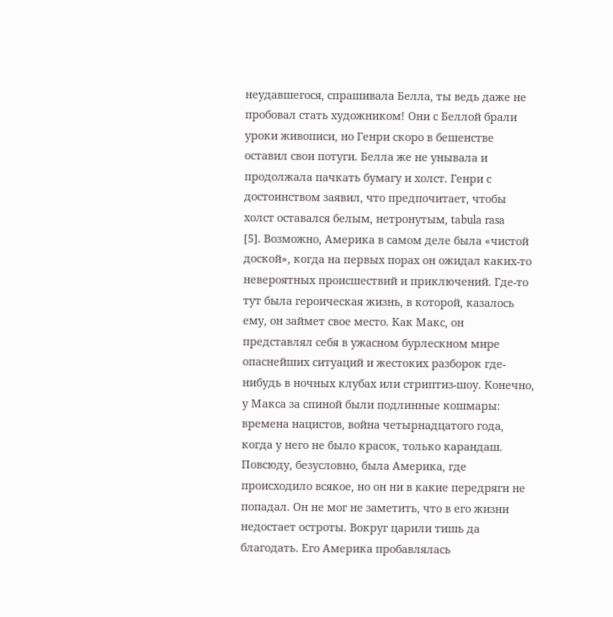неудавшегося, спрашивала Белла, ты ведь даже не пробовал стать художником! Они с Беллой брали уроки живописи, но Генри скоро в бешенстве оставил свои потуги. Белла же не унывала и продолжала пачкать бумагу и холст. Генри с достоинством заявил, что предпочитает, чтобы холст оставался белым, нетронутым, tabula rasa
[5]. Возможно, Америка в самом деле была «чистой доской», когда на первых порах он ожидал каких-то невероятных происшествий и приключений. Где-то тут была героическая жизнь, в которой, казалось ему, он займет свое место. Как Макс, он представлял себя в ужасном бурлескном мире опаснейших ситуаций и жестоких разборок где-нибудь в ночных клубах или стриптиз-шоу. Конечно, у Макса за спиной были подлинные кошмары: времена нацистов, война четырнадцатого года, когда у него не было красок, только карандаш. Повсюду, безусловно, была Америка, где происходило всякое, но он ни в какие передряги не попадал. Он не мог не заметить, что в его жизни недостает остроты. Вокруг царили тишь да благодать. Его Америка пробавлялась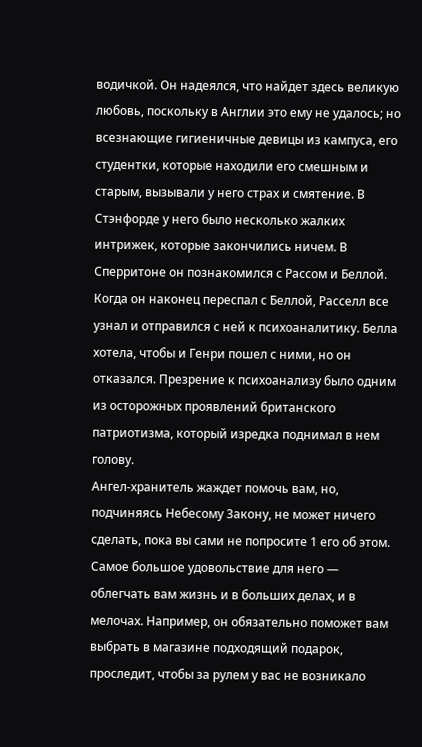водичкой. Он надеялся, что найдет здесь великую любовь, поскольку в Англии это ему не удалось; но всезнающие гигиеничные девицы из кампуса, его студентки, которые находили его смешным и старым, вызывали у него страх и смятение. В Стэнфорде у него было несколько жалких интрижек, которые закончились ничем. В Сперритоне он познакомился с Рассом и Беллой. Когда он наконец переспал с Беллой, Расселл все узнал и отправился с ней к психоаналитику. Белла хотела, чтобы и Генри пошел с ними, но он отказался. Презрение к психоанализу было одним из осторожных проявлений британского патриотизма, который изредка поднимал в нем голову.
Ангел-хранитель жаждет помочь вам, но, подчиняясь Небесому 3акону, не может ничего сделать, пока вы сами не попросите 1 его об этом. Самое большое удовольствие для него — облегчать вам жизнь и в больших делах, и в мелочах. Hапример, он обязательно поможет вам выбрать в магазине подходящий подарок, проследит, чтобы за рулем у вас не возникало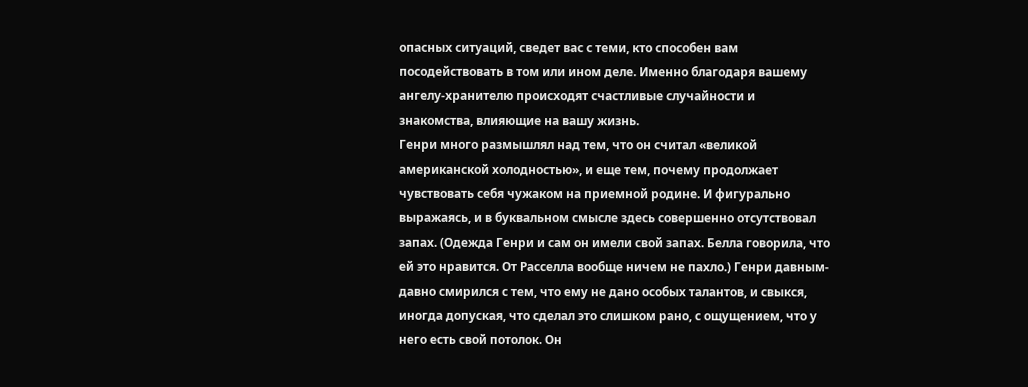опасных ситуаций, сведет вас с теми, кто способен вам посодействовать в том или ином деле. Именно благодаря вашему ангелу-хранителю происходят счастливые случайности и знакомства, влияющие на вашу жизнь.
Генри много размышлял над тем, что он считал «великой американской холодностью», и еще тем, почему продолжает чувствовать себя чужаком на приемной родине. И фигурально выражаясь, и в буквальном смысле здесь совершенно отсутствовал запах. (Одежда Генри и сам он имели свой запах. Белла говорила, что ей это нравится. От Расселла вообще ничем не пахло.) Генри давным-давно смирился с тем, что ему не дано особых талантов, и свыкся, иногда допуская, что сделал это слишком рано, с ощущением, что у него есть свой потолок. Он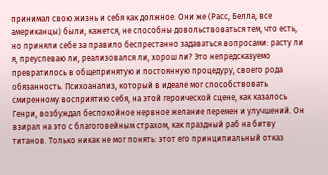принимал свою жизнь и себя как должное. Они же (Расс, Белла, все американцы) были, кажется, не способны довольствоваться тем, что есть, но приняли себе за правило беспрестанно задаваться вопросами: расту ли я, преуспеваю ли, реализовался ли, хорош ли? Это непредсказуемо превратилось в общепринятую и постоянную процедуру, своего рода обязанность. Психоанализ, который в идеале мог способствовать смиренному восприятию себя, на этой героической сцене, как казалось Генри, возбуждал беспокойное нервное желание перемен и улучшений. Он взирал на это с благоговейным страхом, как праздный раб на битву титанов. Только никак не мог понять: этот его принципиальный отказ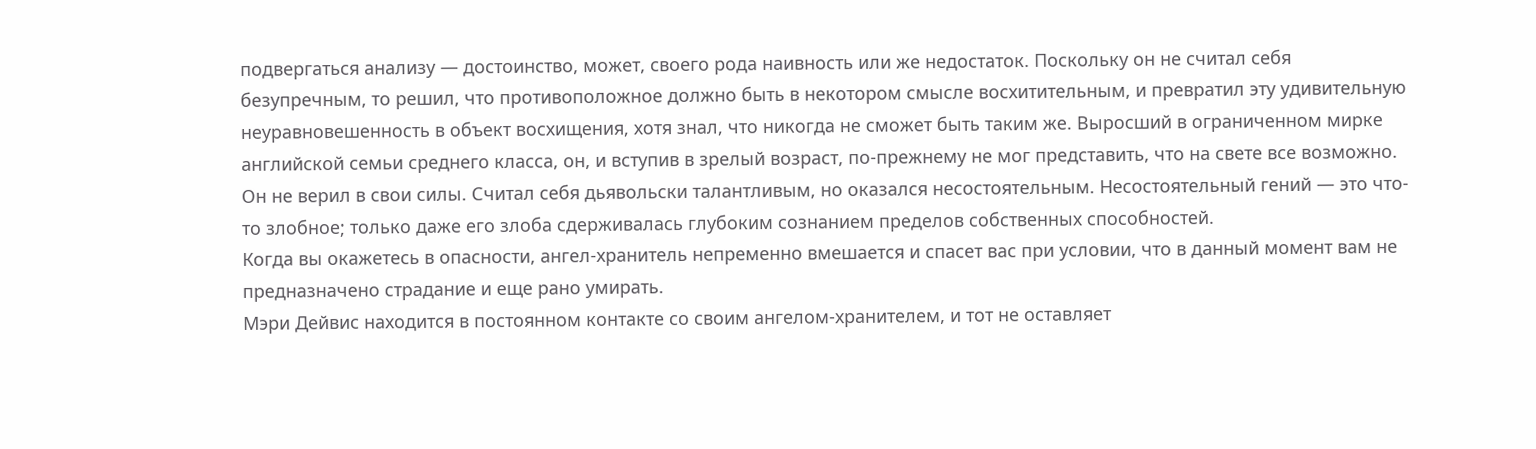подвергаться анализу — достоинство, может, своего рода наивность или же недостаток. Поскольку он не считал себя безупречным, то решил, что противоположное должно быть в некотором смысле восхитительным, и превратил эту удивительную неуравновешенность в объект восхищения, хотя знал, что никогда не сможет быть таким же. Выросший в ограниченном мирке английской семьи среднего класса, он, и вступив в зрелый возраст, по-прежнему не мог представить, что на свете все возможно. Он не верил в свои силы. Считал себя дьявольски талантливым, но оказался несостоятельным. Несостоятельный гений — это что-то злобное; только даже его злоба сдерживалась глубоким сознанием пределов собственных способностей.
Когда вы окажетесь в опасности, ангел-хранитель непременно вмешается и спасет вас при условии, что в данный момент вам не предназначено страдание и еще рано умирать.
Мэри Дейвис находится в постоянном контакте со своим ангелом-хранителем, и тот не оставляет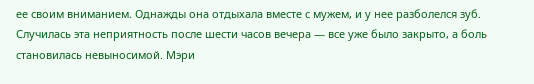ее своим вниманием. Однажды она отдыхала вместе с мужем, и у нее разболелся зуб. Случилась эта неприятность после шести часов вечера — все уже было закрыто, а боль становилась невыносимой. Мэри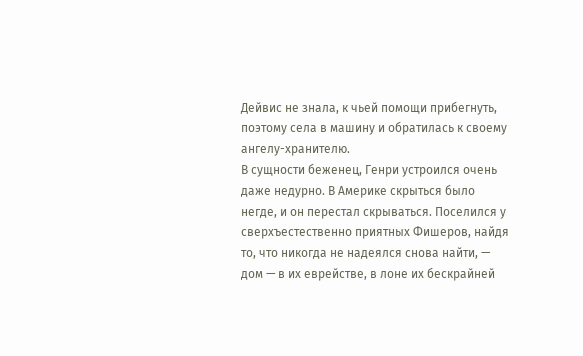Дейвис не знала, к чьей помощи прибегнуть, поэтому села в машину и обратилась к своему ангелу-хранителю.
В сущности беженец, Генри устроился очень даже недурно. В Америке скрыться было негде, и он перестал скрываться. Поселился у сверхъестественно приятных Фишеров, найдя то, что никогда не надеялся снова найти, — дом — в их еврействе, в лоне их бескрайней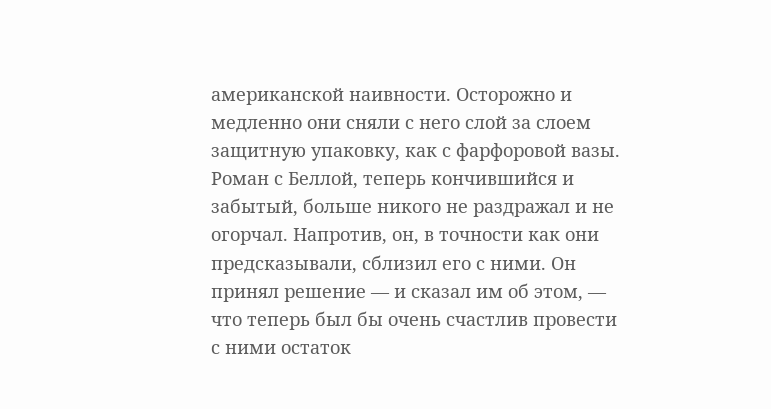американской наивности. Осторожно и медленно они сняли с него слой за слоем защитную упаковку, как с фарфоровой вазы. Роман с Беллой, теперь кончившийся и забытый, больше никого не раздражал и не огорчал. Напротив, он, в точности как они предсказывали, сблизил его с ними. Он принял решение — и сказал им об этом, — что теперь был бы очень счастлив провести с ними остаток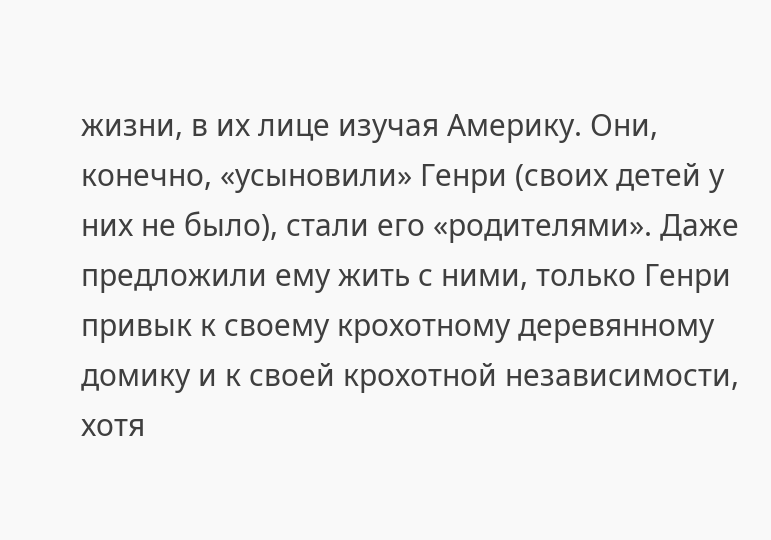жизни, в их лице изучая Америку. Они, конечно, «усыновили» Генри (своих детей у них не было), стали его «родителями». Даже предложили ему жить с ними, только Генри привык к своему крохотному деревянному домику и к своей крохотной независимости, хотя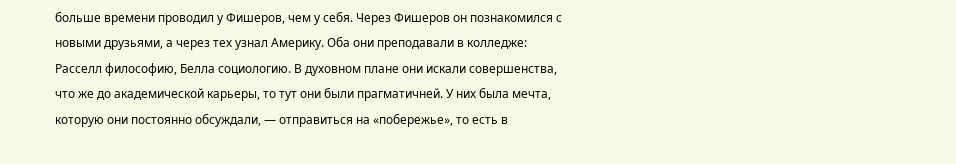больше времени проводил у Фишеров, чем у себя. Через Фишеров он познакомился с новыми друзьями, а через тех узнал Америку. Оба они преподавали в колледже: Расселл философию, Белла социологию. В духовном плане они искали совершенства, что же до академической карьеры, то тут они были прагматичней. У них была мечта, которую они постоянно обсуждали, — отправиться на «побережье», то есть в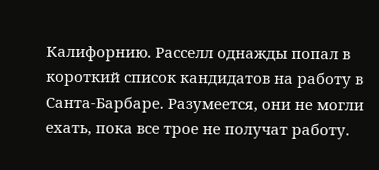Калифорнию. Расселл однажды попал в короткий список кандидатов на работу в Санта-Барбаре. Разумеется, они не могли ехать, пока все трое не получат работу.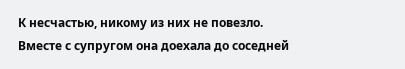К несчастью, никому из них не повезло.
Вместе с супругом она доехала до соседней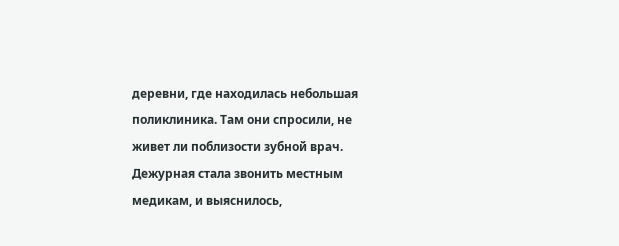деревни, где находилась небольшая поликлиника. Там они спросили, не живет ли поблизости зубной врач. Дежурная стала звонить местным медикам, и выяснилось,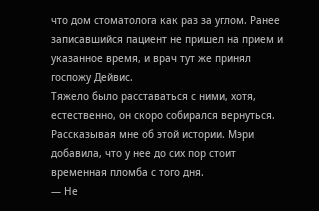что дом стоматолога как раз за углом. Ранее записавшийся пациент не пришел на прием и указанное время, и врач тут же принял госпожу Дейвис.
Тяжело было расставаться с ними, хотя, естественно, он скоро собирался вернуться.
Рассказывая мне об этой истории. Мэри добавила, что у нее до сих пор стоит временная пломба с того дня.
— Не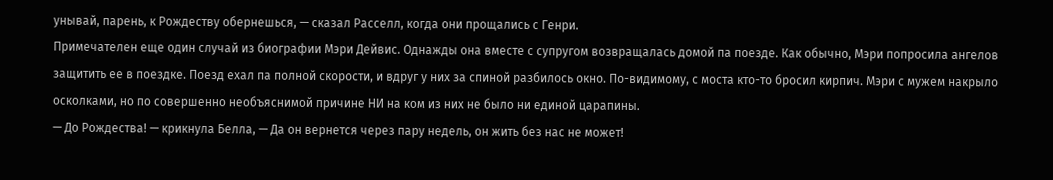унывай, парень, к Рождеству обернешься, — сказал Расселл, когда они прощались с Генри.
Примечателен еще один случай из биографии Мэри Дейвис. Однажды она вместе с супругом возвращалась домой па поезде. Как обычно, Мэри попросила ангелов защитить ее в поездке. Поезд ехал па полной скорости, и вдруг у них за спиной разбилось окно. По-видимому, с моста кто-то бросил кирпич. Мэри с мужем накрыло осколками, но по совершенно необъяснимой причине НИ на ком из них не было ни единой царапины.
— До Рождества! — крикнула Белла, — Да он вернется через пару недель, он жить без нас не может!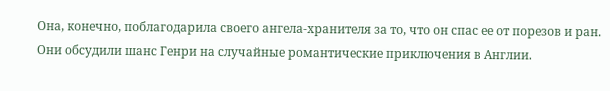Она, конечно, поблагодарила своего ангела-хранителя за то, что он спас ее от порезов и ран.
Они обсудили шанс Генри на случайные романтические приключения в Англии.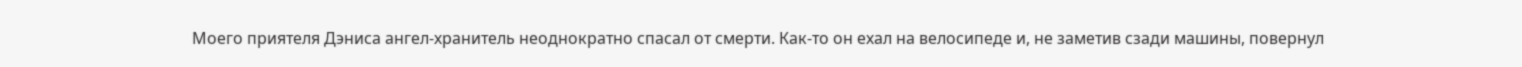Моего приятеля Дэниса ангел-хранитель неоднократно спасал от смерти. Как-то он ехал на велосипеде и, не заметив сзади машины, повернул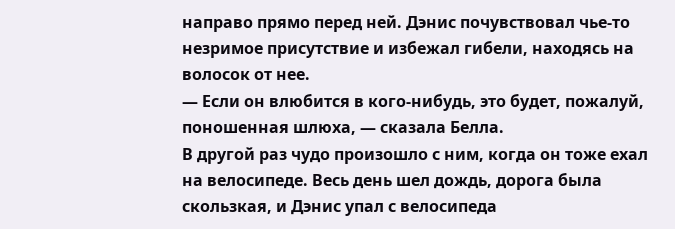направо прямо перед ней. Дэнис почувствовал чье-то незримое присутствие и избежал гибели, находясь на волосок от нее.
— Если он влюбится в кого-нибудь, это будет, пожалуй, поношенная шлюха, — сказала Белла.
В другой раз чудо произошло с ним, когда он тоже ехал на велосипеде. Весь день шел дождь, дорога была скользкая, и Дэнис упал с велосипеда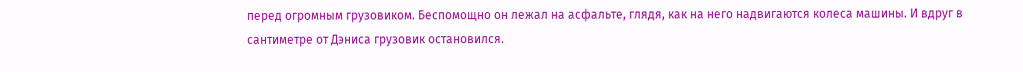перед огромным грузовиком. Беспомощно он лежал на асфальте, глядя, как на него надвигаются колеса машины. И вдруг в сантиметре от Дэниса грузовик остановился.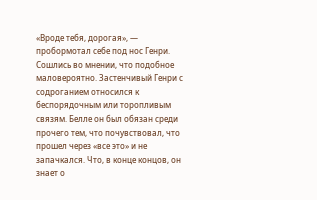«Вроде тебя, дорогая», — пробормотал себе под нос Генри. Сошлись во мнении, что подобное маловероятно. Застенчивый Генри с содроганием относился к беспорядочным или торопливым связям. Белле он был обязан среди прочего тем, что почувствовал, что прошел через «все это» и не запачкался. Что, в конце концов, он знает о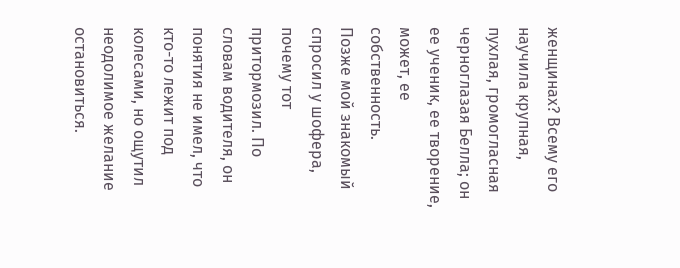женщинах? Всему его научила крупная, пухлая, громогласная черноглазая Белла; он ее ученик, ее творение, может, ее собственность.
Позже мой знакомый спросил у шофера, почему тот притормозил. По словам водителя, он понятия не имел, что кто-то лежит под колесами, но ощутил неодолимое желание остановиться.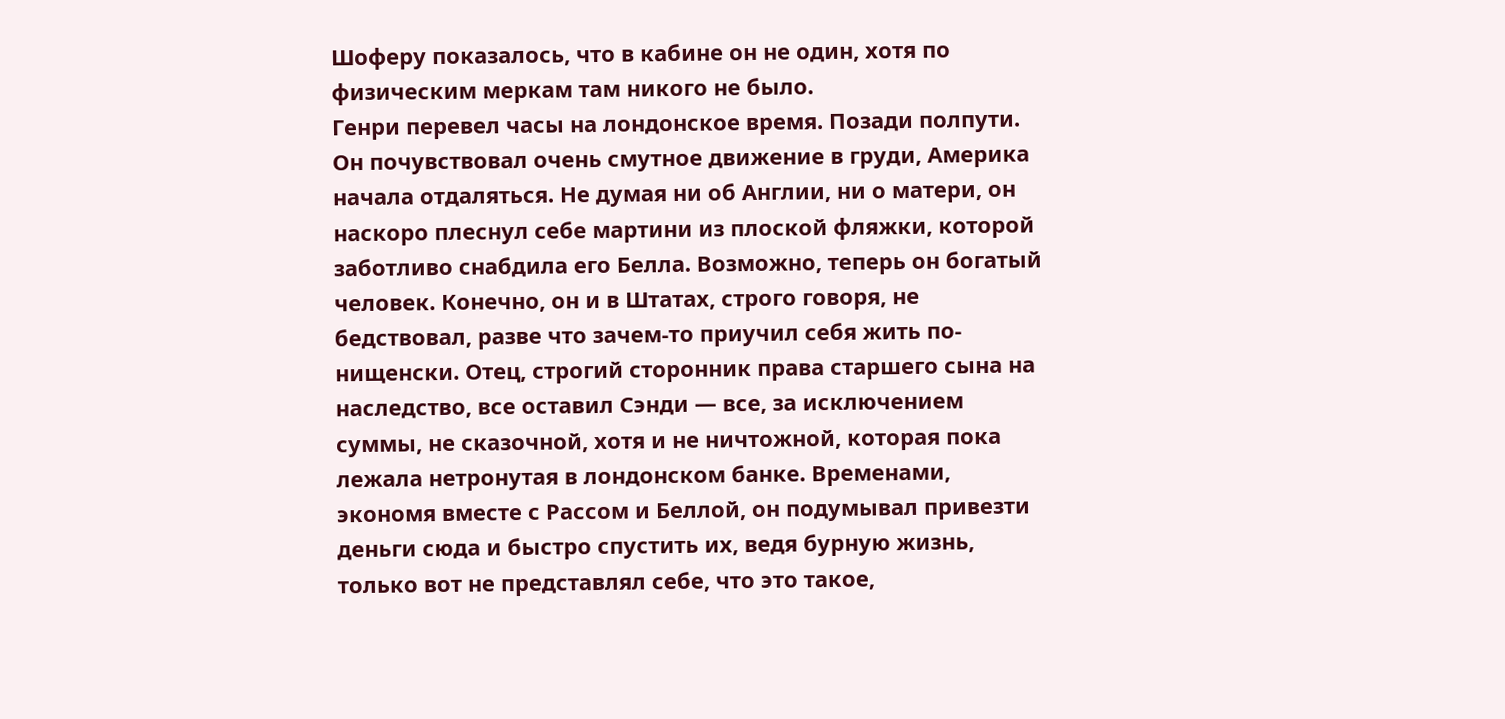Шоферу показалось, что в кабине он не один, хотя по физическим меркам там никого не было.
Генри перевел часы на лондонское время. Позади полпути. Он почувствовал очень смутное движение в груди, Америка начала отдаляться. Не думая ни об Англии, ни о матери, он наскоро плеснул себе мартини из плоской фляжки, которой заботливо снабдила его Белла. Возможно, теперь он богатый человек. Конечно, он и в Штатах, строго говоря, не бедствовал, разве что зачем-то приучил себя жить по-нищенски. Отец, строгий сторонник права старшего сына на наследство, все оставил Сэнди — все, за исключением суммы, не сказочной, хотя и не ничтожной, которая пока лежала нетронутая в лондонском банке. Временами, экономя вместе с Рассом и Беллой, он подумывал привезти деньги сюда и быстро спустить их, ведя бурную жизнь, только вот не представлял себе, что это такое,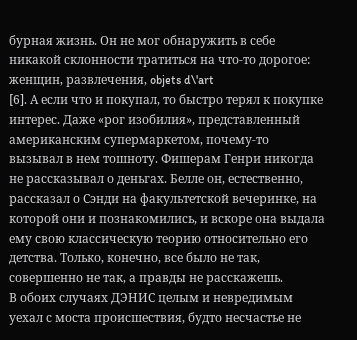бурная жизнь. Он не мог обнаружить в себе никакой склонности тратиться на что-то дорогое: женщин, развлечения, objets d\'art
[6]. А если что и покупал, то быстро терял к покупке интерес. Даже «рог изобилия», представленный американским супермаркетом, почему-то вызывал в нем тошноту. Фишерам Генри никогда не рассказывал о деньгах. Белле он, естественно, рассказал о Сэнди на факультетской вечеринке, на которой они и познакомились, и вскоре она выдала ему свою классическую теорию относительно его детства. Только, конечно, все было не так, совершенно не так, а правды не расскажешь.
В обоих случаях ДЭНИС целым и невредимым уехал с моста происшествия, будто несчастье не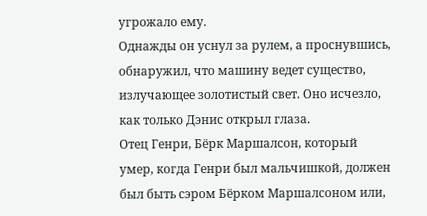угрожало ему.
Однажды он уснул за рулем, а проснувшись, обнаружил, что машину ведет существо, излучающее золотистый свет. Оно исчезло, как только Дэнис открыл глаза.
Отец Генри, Бёрк Маршалсон, который умер, когда Генри был мальчишкой, должен был быть сэром Бёрком Маршалсоном или,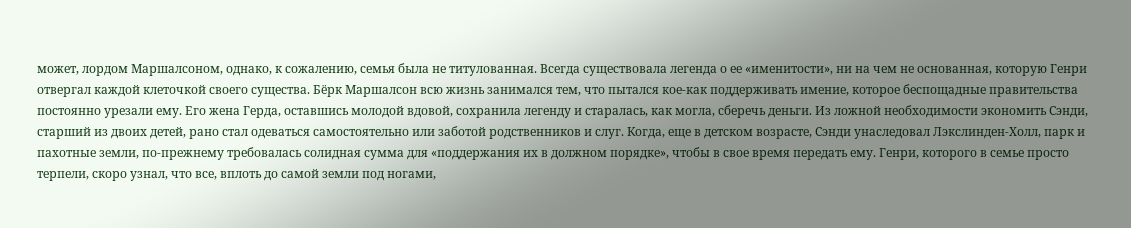может, лордом Маршалсоном, однако, к сожалению, семья была не титулованная. Всегда существовала легенда о ее «именитости», ни на чем не основанная, которую Генри отвергал каждой клеточкой своего существа. Бёрк Маршалсон всю жизнь занимался тем, что пытался кое-как поддерживать имение, которое беспощадные правительства постоянно урезали ему. Его жена Герда, оставшись молодой вдовой, сохранила легенду и старалась, как могла, сберечь деньги. Из ложной необходимости экономить Сэнди, старший из двоих детей, рано стал одеваться самостоятельно или заботой родственников и слуг. Когда, еще в детском возрасте, Сэнди унаследовал Лэкслинден-Холл, парк и пахотные земли, по-прежнему требовалась солидная сумма для «поддержания их в должном порядке», чтобы в свое время передать ему. Генри, которого в семье просто терпели, скоро узнал, что все, вплоть до самой земли под ногами,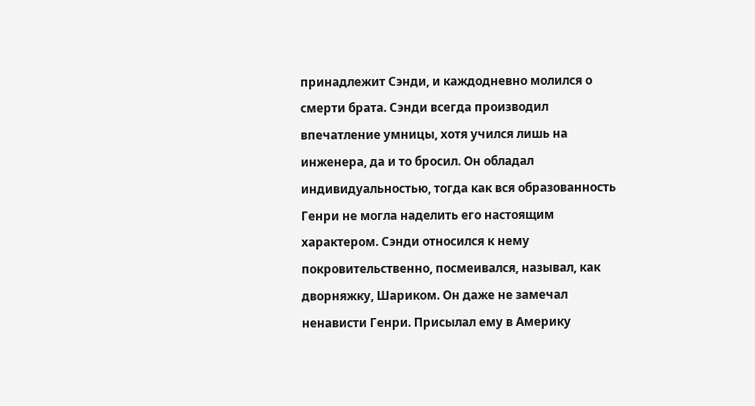принадлежит Сэнди, и каждодневно молился о смерти брата. Сэнди всегда производил впечатление умницы, хотя учился лишь на инженера, да и то бросил. Он обладал индивидуальностью, тогда как вся образованность Генри не могла наделить его настоящим характером. Сэнди относился к нему покровительственно, посмеивался, называл, как дворняжку, Шариком. Он даже не замечал ненависти Генри. Присылал ему в Америку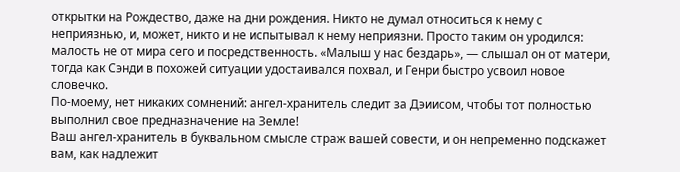открытки на Рождество, даже на дни рождения. Никто не думал относиться к нему с неприязнью, и, может, никто и не испытывал к нему неприязни. Просто таким он уродился: малость не от мира сего и посредственность. «Малыш у нас бездарь», — слышал он от матери, тогда как Сэнди в похожей ситуации удостаивался похвал, и Генри быстро усвоил новое словечко.
По-моему, нет никаких сомнений: ангел-хранитель следит за Дэиисом, чтобы тот полностью выполнил свое предназначение на Земле!
Ваш ангел-хранитель в буквальном смысле страж вашей совести, и он непременно подскажет вам, как надлежит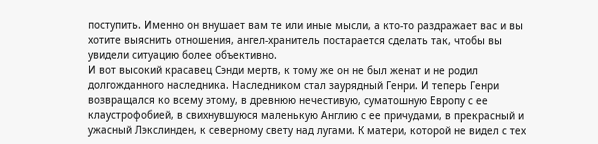поступить. Именно он внушает вам те или иные мысли, а кто-то раздражает вас и вы хотите выяснить отношения, ангел-хранитель постарается сделать так, чтобы вы увидели ситуацию более объективно.
И вот высокий красавец Сэнди мертв, к тому же он не был женат и не родил долгожданного наследника. Наследником стал заурядный Генри. И теперь Генри возвращался ко всему этому, в древнюю нечестивую, суматошную Европу с ее клаустрофобией, в свихнувшуюся маленькую Англию с ее причудами, в прекрасный и ужасный Лэкслинден, к северному свету над лугами. К матери, которой не видел с тех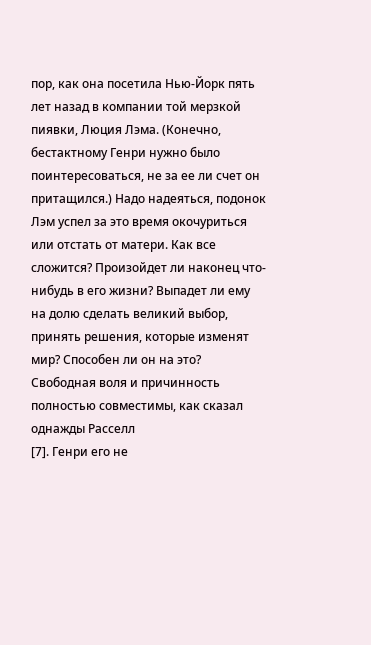пор, как она посетила Нью-Йорк пять лет назад в компании той мерзкой пиявки, Люция Лэма. (Конечно, бестактному Генри нужно было поинтересоваться, не за ее ли счет он притащился.) Надо надеяться, подонок Лэм успел за это время окочуриться или отстать от матери. Как все сложится? Произойдет ли наконец что-нибудь в его жизни? Выпадет ли ему на долю сделать великий выбор, принять решения, которые изменят мир? Способен ли он на это? Свободная воля и причинность полностью совместимы, как сказал однажды Расселл
[7]. Генри его не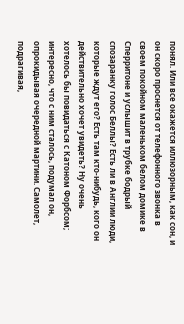понял. Или все окажется иллюзорным, как сон, и он скоро проснется от телефонного звонка в своем покойном маленьком белом домике в Сперритоне и услышит в трубке бодрый спозаранку голос Беллы? Есть ли в Англии люди, которые ждут его? Есть там кто-нибудь, кого он действительно хочет увидеть? Ну очень хотелось бы повидаться с Катоном Форбсом; интересно, что с ним сталось, подумал он, опрокидывая очередной мартини. Самолет, подрагивая,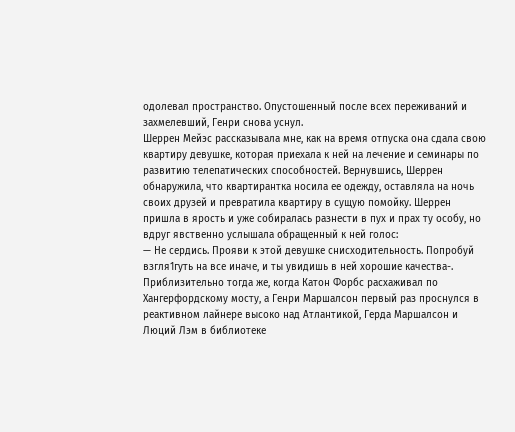одолевал пространство. Опустошенный после всех переживаний и захмелевший, Генри снова уснул.
Шеррен Мейэс рассказывала мне, как на время отпуска она сдала свою квартиру девушке, которая приехала к ней на лечение и семинары по развитию телепатических способностей. Вернувшись, Шеррен обнаружила, что квартирантка носила ее одежду, оставляла на ночь своих друзей и превратила квартиру в сущую помойку. Шеррен пришла в ярость и уже собиралась разнести в пух и прах ту особу, но вдруг явственно услышала обращенный к ней голос:
— Не сердись. Прояви к этой девушке снисходительность. Попробуй взгля1гуть на все иначе, и ты увидишь в ней хорошие качества-.
Приблизительно тогда же, когда Катон Форбс расхаживал по Хангерфордскому мосту, а Генри Маршалсон первый раз проснулся в реактивном лайнере высоко над Атлантикой, Герда Маршалсон и Люций Лэм в библиотеке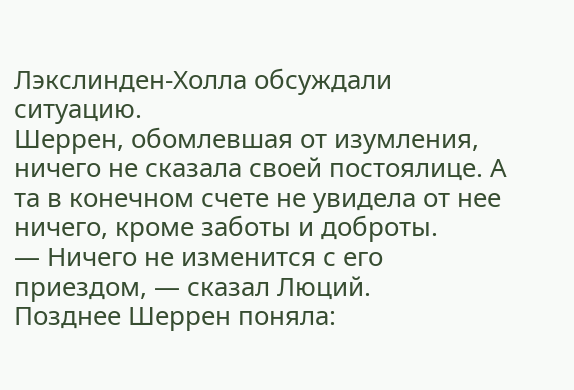Лэкслинден-Холла обсуждали ситуацию.
Шеррен, обомлевшая от изумления, ничего не сказала своей постоялице. А та в конечном счете не увидела от нее ничего, кроме заботы и доброты.
— Ничего не изменится с его приездом, — сказал Люций.
Позднее Шеррен поняла: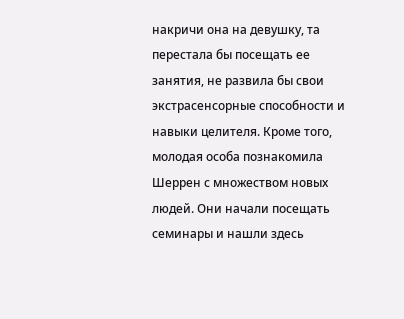накричи она на девушку, та перестала бы посещать ее занятия, не развила бы свои экстрасенсорные способности и навыки целителя. Кроме того, молодая особа познакомила Шеррен с множеством новых людей. Они начали посещать семинары и нашли здесь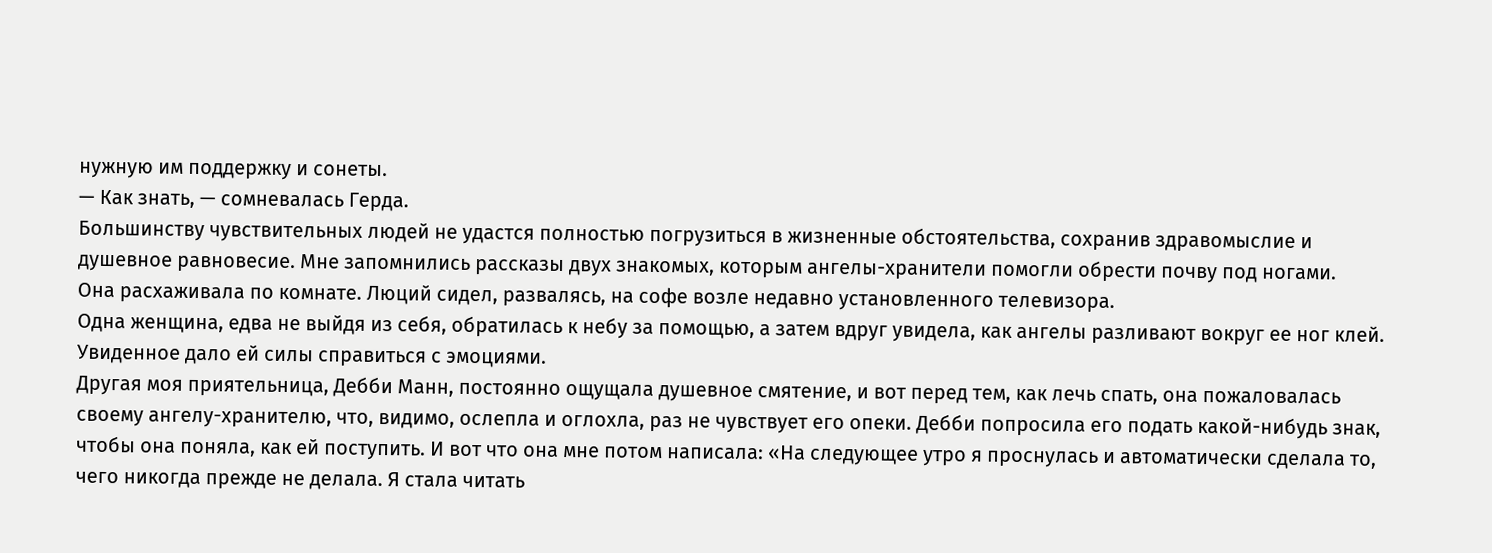нужную им поддержку и сонеты.
— Как знать, — сомневалась Герда.
Большинству чувствительных людей не удастся полностью погрузиться в жизненные обстоятельства, сохранив здравомыслие и душевное равновесие. Мне запомнились рассказы двух знакомых, которым ангелы-хранители помогли обрести почву под ногами.
Она расхаживала по комнате. Люций сидел, развалясь, на софе возле недавно установленного телевизора.
Одна женщина, едва не выйдя из себя, обратилась к небу за помощью, а затем вдруг увидела, как ангелы разливают вокруг ее ног клей. Увиденное дало ей силы справиться с эмоциями.
Другая моя приятельница, Дебби Манн, постоянно ощущала душевное смятение, и вот перед тем, как лечь спать, она пожаловалась своему ангелу-хранителю, что, видимо, ослепла и оглохла, раз не чувствует его опеки. Дебби попросила его подать какой-нибудь знак, чтобы она поняла, как ей поступить. И вот что она мне потом написала: «На следующее утро я проснулась и автоматически сделала то, чего никогда прежде не делала. Я стала читать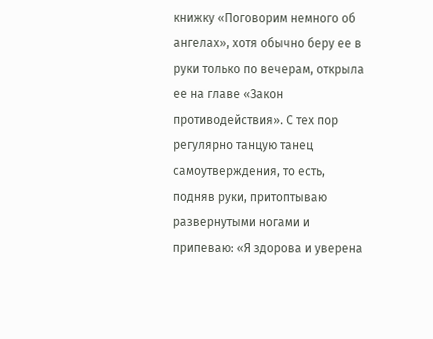книжку «Поговорим немного об ангелах», хотя обычно беру ее в руки только по вечерам, открыла ее на главе «Закон противодействия». С тех пор регулярно танцую танец самоутверждения, то есть, подняв руки, притоптываю развернутыми ногами и припеваю: «Я здорова и уверена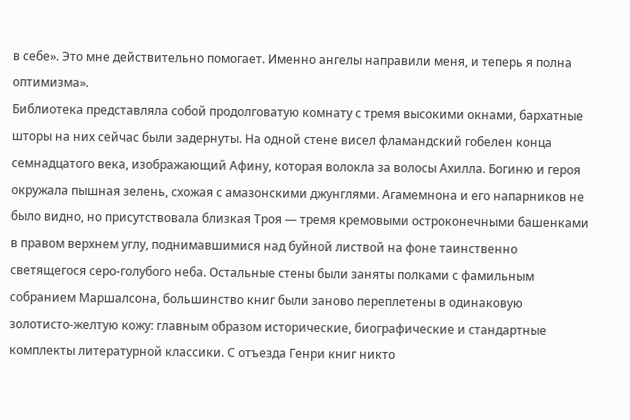в себе». Это мне действительно помогает. Именно ангелы направили меня, и теперь я полна оптимизма».
Библиотека представляла собой продолговатую комнату с тремя высокими окнами, бархатные шторы на них сейчас были задернуты. На одной стене висел фламандский гобелен конца семнадцатого века, изображающий Афину, которая волокла за волосы Ахилла. Богиню и героя окружала пышная зелень, схожая с амазонскими джунглями. Агамемнона и его напарников не было видно, но присутствовала близкая Троя — тремя кремовыми остроконечными башенками в правом верхнем углу, поднимавшимися над буйной листвой на фоне таинственно светящегося серо-голубого неба. Остальные стены были заняты полками с фамильным собранием Маршалсона, большинство книг были заново переплетены в одинаковую золотисто-желтую кожу: главным образом исторические, биографические и стандартные комплекты литературной классики. С отъезда Генри книг никто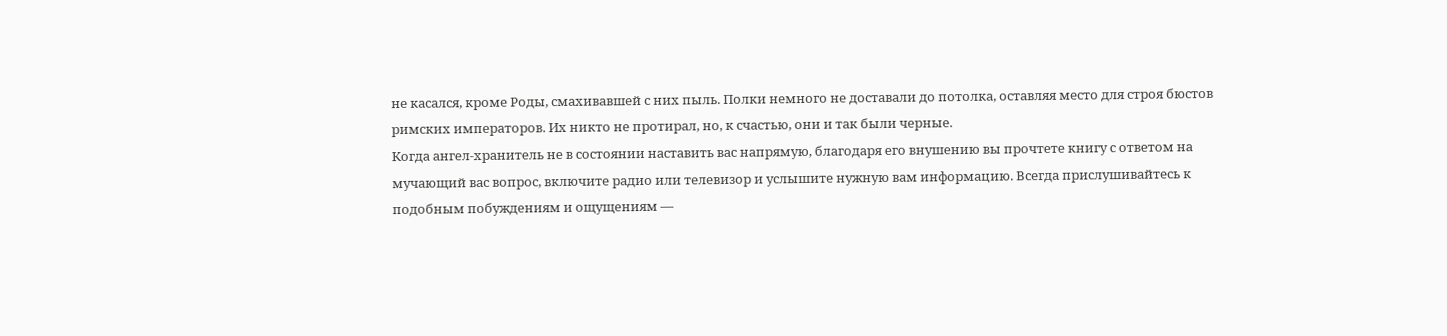не касался, кроме Роды, смахивавшей с них пыль. Полки немного не доставали до потолка, оставляя место для строя бюстов римских императоров. Их никто не протирал, но, к счастью, они и так были черные.
Когда ангел-хранитель не в состоянии наставить вас напрямую, благодаря его внушению вы прочтете книгу с ответом на мучающий вас вопрос, включите радио или телевизор и услышите нужную вам информацию. Всегда прислушивайтесь к подобным побуждениям и ощущениям —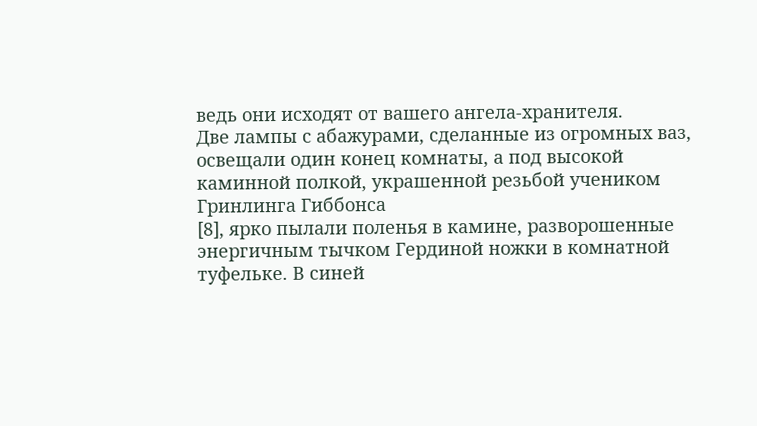ведь они исходят от вашего ангела-хранителя.
Две лампы с абажурами, сделанные из огромных ваз, освещали один конец комнаты, а под высокой каминной полкой, украшенной резьбой учеником Гринлинга Гиббонса
[8], ярко пылали поленья в камине, разворошенные энергичным тычком Гердиной ножки в комнатной туфельке. В синей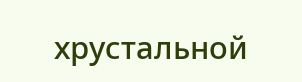хрустальной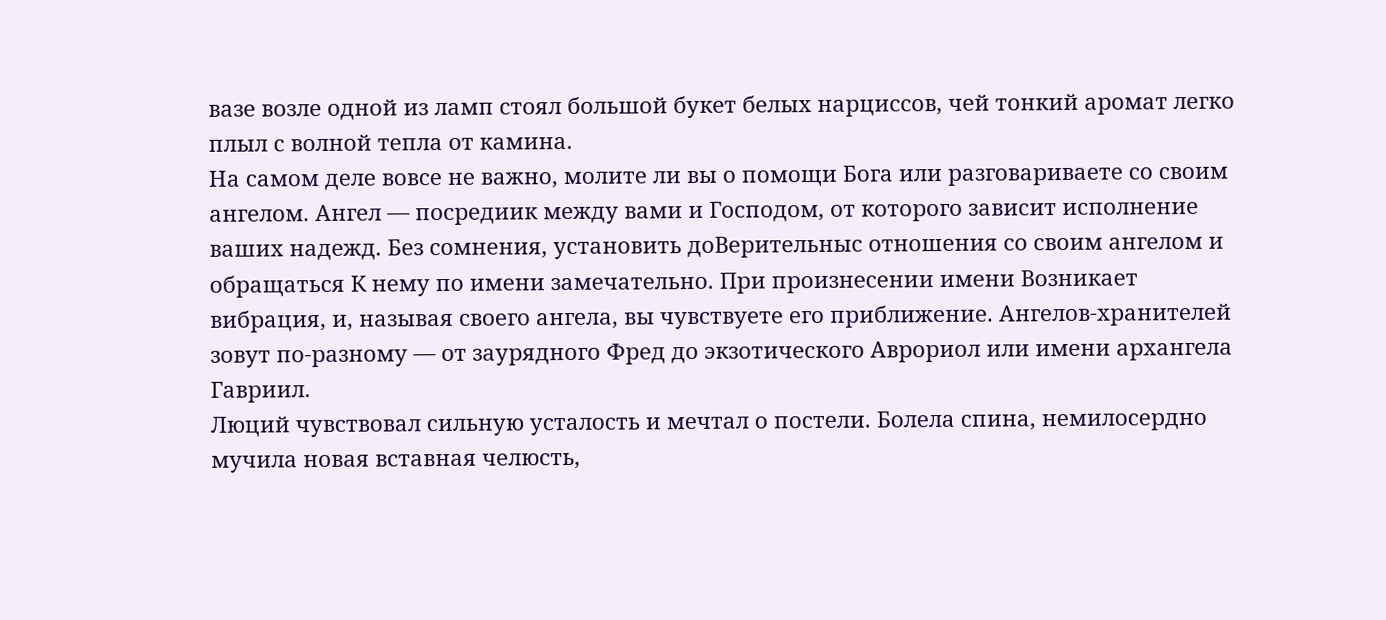вазе возле одной из ламп стоял большой букет белых нарциссов, чей тонкий аромат легко плыл с волной тепла от камина.
На самом деле вовсе не важно, молите ли вы о помощи Бога или разговариваете со своим ангелом. Ангел — посредиик между вами и Господом, от которого зависит исполнение ваших надежд. Без сомнения, установить доВерительныс отношения со своим ангелом и обращаться К нему по имени замечательно. При произнесении имени Возникает вибрация, и, называя своего ангела, вы чувствуете его приближение. Ангелов-хранителей зовут по-разному — от заурядного Фред до экзотического Аврориол или имени архангела Гавриил.
Люций чувствовал сильную усталость и мечтал о постели. Болела спина, немилосердно мучила новая вставная челюсть,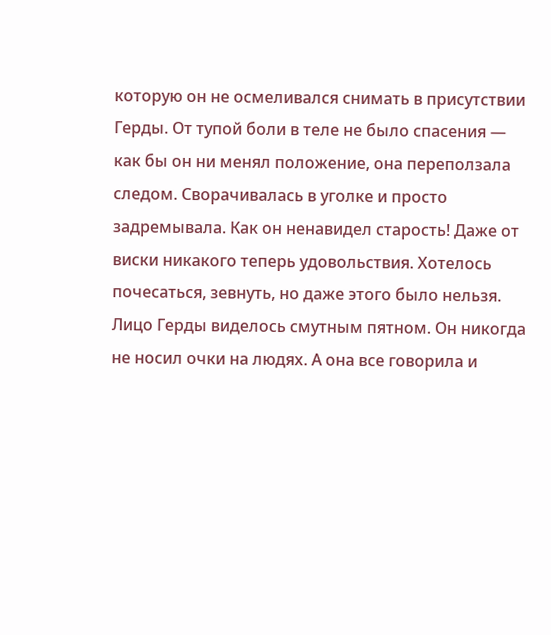которую он не осмеливался снимать в присутствии Герды. От тупой боли в теле не было спасения — как бы он ни менял положение, она переползала следом. Сворачивалась в уголке и просто задремывала. Как он ненавидел старость! Даже от виски никакого теперь удовольствия. Хотелось почесаться, зевнуть, но даже этого было нельзя. Лицо Герды виделось смутным пятном. Он никогда не носил очки на людях. А она все говорила и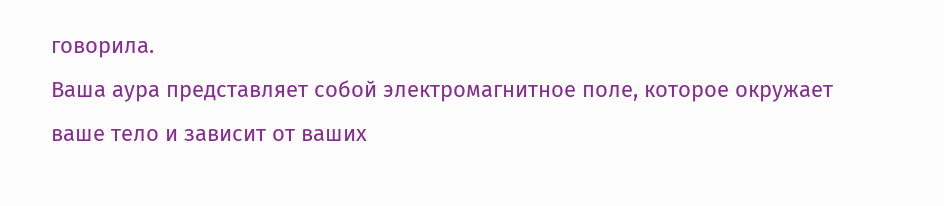говорила.
Ваша аура представляет собой электромагнитное поле, которое окружает ваше тело и зависит от ваших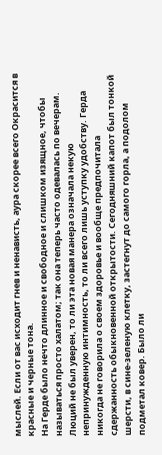мыслей. Если от вас исходит гнев и ненависть, аура скорее всего Окрасится в красные и черные тона.
На Герде было нечто длинное и свободное и слишком изящное, чтобы называться просто халатом; так она теперь часто одевалась по вечерам. Люций не был уверен, то ли эта новая манера означала некую непринужденную интимность, то ли всего лишь уступку удобству. Герда никогда не говорила о своем здоровье и вообще предпочитала сдержанность обыкновенной открытости. Сегодняшний капот был тонкой шерсти, в сине-зеленую клетку, застегнут до самого горла, а подолом подметал ковер. Было ли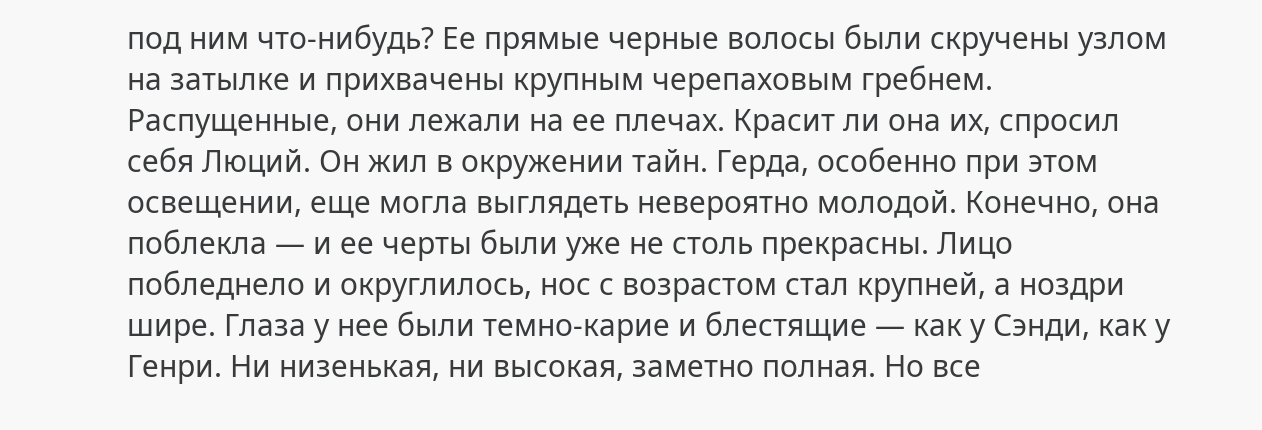под ним что-нибудь? Ее прямые черные волосы были скручены узлом на затылке и прихвачены крупным черепаховым гребнем. Распущенные, они лежали на ее плечах. Красит ли она их, спросил себя Люций. Он жил в окружении тайн. Герда, особенно при этом освещении, еще могла выглядеть невероятно молодой. Конечно, она поблекла — и ее черты были уже не столь прекрасны. Лицо побледнело и округлилось, нос с возрастом стал крупней, а ноздри шире. Глаза у нее были темно-карие и блестящие — как у Сэнди, как у Генри. Ни низенькая, ни высокая, заметно полная. Но все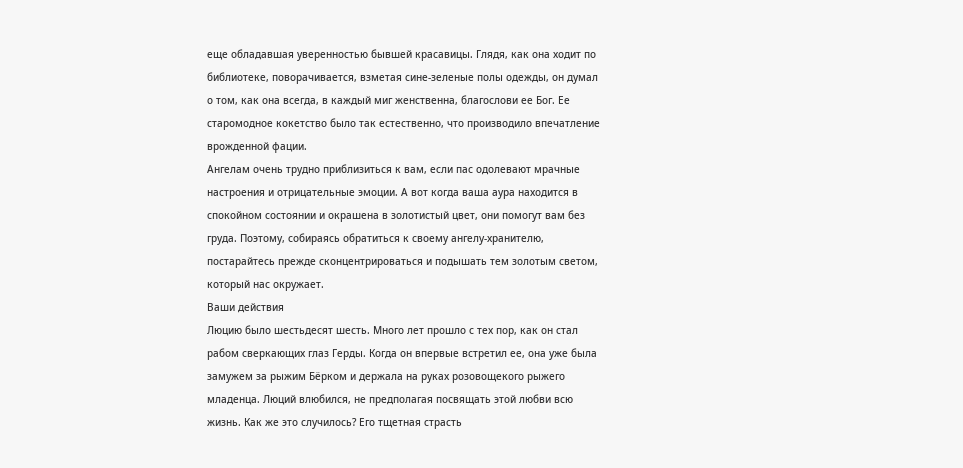еще обладавшая уверенностью бывшей красавицы. Глядя, как она ходит по библиотеке, поворачивается, взметая сине-зеленые полы одежды, он думал о том, как она всегда, в каждый миг женственна, благослови ее Бог. Ее старомодное кокетство было так естественно, что производило впечатление врожденной фации.
Ангелам очень трудно приблизиться к вам, если пас одолевают мрачные настроения и отрицательные эмоции. А вот когда ваша аура находится в спокойном состоянии и окрашена в золотистый цвет, они помогут вам без груда. Поэтому, собираясь обратиться к своему ангелу-хранителю, постарайтесь прежде сконцентрироваться и подышать тем золотым светом, который нас окружает.
Ваши действия
Люцию было шестьдесят шесть. Много лет прошло с тех пор, как он стал рабом сверкающих глаз Герды. Когда он впервые встретил ее, она уже была замужем за рыжим Бёрком и держала на руках розовощекого рыжего младенца. Люций влюбился, не предполагая посвящать этой любви всю жизнь. Как же это случилось? Его тщетная страсть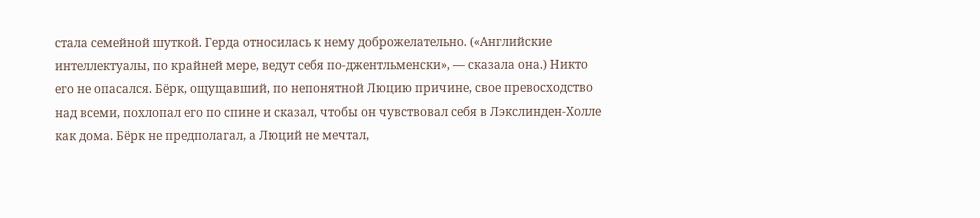стала семейной шуткой. Герда относилась к нему доброжелательно. («Английские интеллектуалы, по крайней мере, ведут себя по-джентльменски», — сказала она.) Никто его не опасался. Бёрк, ощущавший, по непонятной Люцию причине, свое превосходство над всеми, похлопал его по спине и сказал, чтобы он чувствовал себя в Лэкслинден-Холле как дома. Бёрк не предполагал, а Люций не мечтал,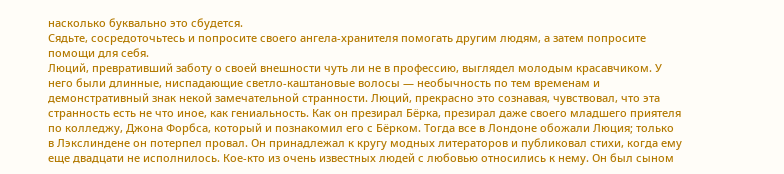насколько буквально это сбудется.
Сядьте, сосредоточьтесь и попросите своего ангела-хранителя помогать другим людям, а затем попросите помощи для себя.
Люций, превративший заботу о своей внешности чуть ли не в профессию, выглядел молодым красавчиком. У него были длинные, ниспадающие светло-каштановые волосы — необычность по тем временам и демонстративный знак некой замечательной странности. Люций, прекрасно это сознавая, чувствовал, что эта странность есть не что иное, как гениальность. Как он презирал Бёрка, презирал даже своего младшего приятеля по колледжу, Джона Форбса, который и познакомил его с Бёрком. Тогда все в Лондоне обожали Люция; только в Лэкслиндене он потерпел провал. Он принадлежал к кругу модных литераторов и публиковал стихи, когда ему еще двадцати не исполнилось. Кое-кто из очень известных людей с любовью относились к нему. Он был сыном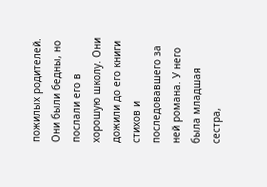пожилых родителей. Они были бедны, но послали его в хорошую школу. Они дожили до его книги стихов и последовавшего за ней романа. У него была младшая сестра,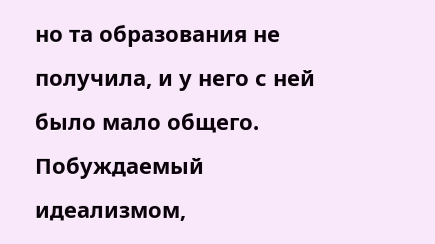но та образования не получила, и у него с ней было мало общего. Побуждаемый идеализмом,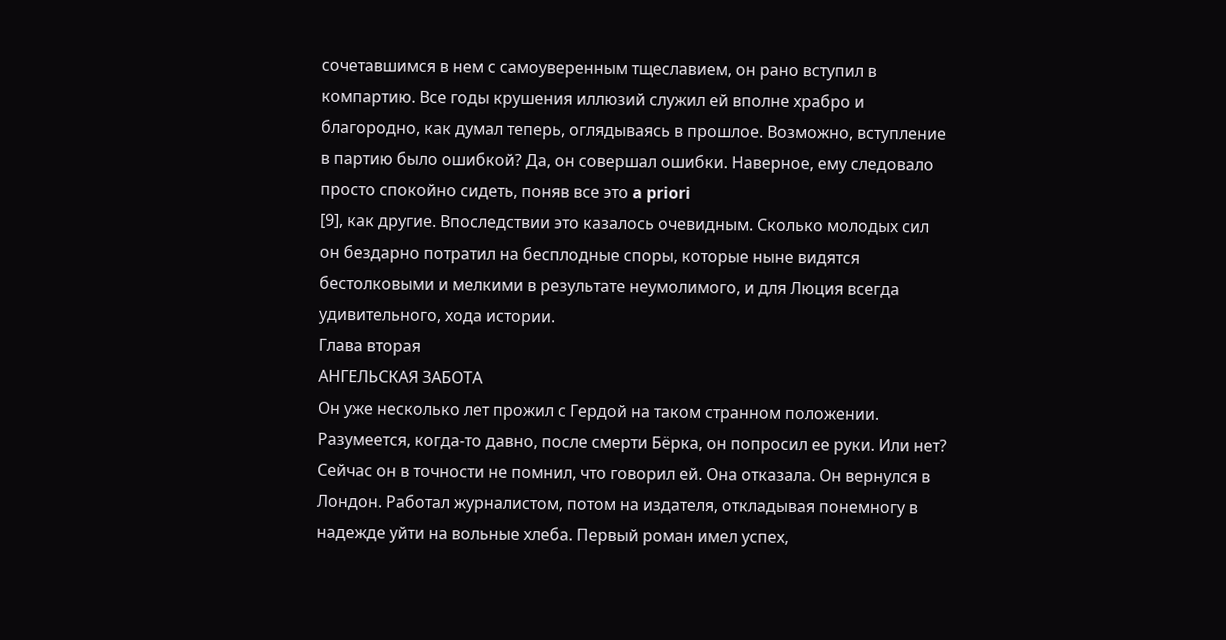сочетавшимся в нем с самоуверенным тщеславием, он рано вступил в компартию. Все годы крушения иллюзий служил ей вполне храбро и благородно, как думал теперь, оглядываясь в прошлое. Возможно, вступление в партию было ошибкой? Да, он совершал ошибки. Наверное, ему следовало просто спокойно сидеть, поняв все это a priori
[9], как другие. Впоследствии это казалось очевидным. Сколько молодых сил он бездарно потратил на бесплодные споры, которые ныне видятся бестолковыми и мелкими в результате неумолимого, и для Люция всегда удивительного, хода истории.
Глава вторая
АНГЕЛЬСКАЯ ЗАБОТА
Он уже несколько лет прожил с Гердой на таком странном положении. Разумеется, когда-то давно, после смерти Бёрка, он попросил ее руки. Или нет? Сейчас он в точности не помнил, что говорил ей. Она отказала. Он вернулся в Лондон. Работал журналистом, потом на издателя, откладывая понемногу в надежде уйти на вольные хлеба. Первый роман имел успех,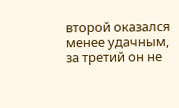второй оказался менее удачным, за третий он не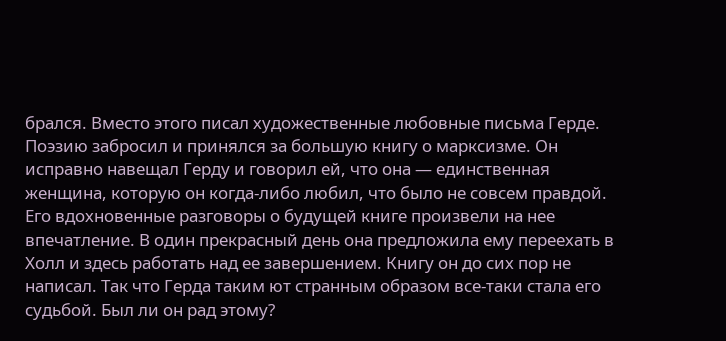брался. Вместо этого писал художественные любовные письма Герде. Поэзию забросил и принялся за большую книгу о марксизме. Он исправно навещал Герду и говорил ей, что она — единственная женщина, которую он когда-либо любил, что было не совсем правдой. Его вдохновенные разговоры о будущей книге произвели на нее впечатление. В один прекрасный день она предложила ему переехать в Холл и здесь работать над ее завершением. Книгу он до сих пор не написал. Так что Герда таким ют странным образом все-таки стала его судьбой. Был ли он рад этому?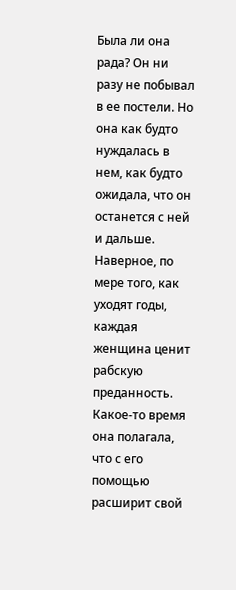Была ли она рада? Он ни разу не побывал в ее постели. Но она как будто нуждалась в нем, как будто ожидала, что он останется с ней и дальше. Наверное, по мере того, как уходят годы, каждая женщина ценит рабскую преданность. Какое-то время она полагала, что с его помощью расширит свой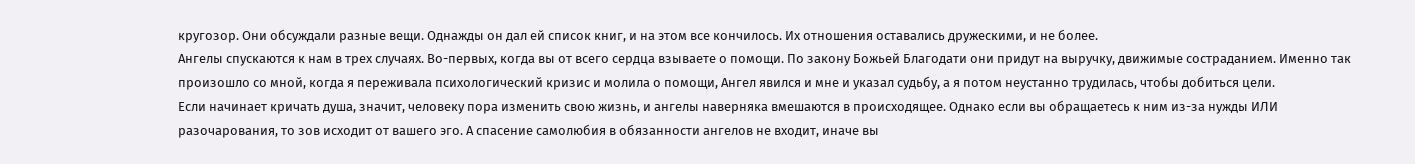кругозор. Они обсуждали разные вещи. Однажды он дал ей список книг, и на этом все кончилось. Их отношения оставались дружескими, и не более.
Ангелы спускаются к нам в трех случаях. Во-первых, когда вы от всего сердца взываете о помощи. По закону Божьей Благодати они придут на выручку, движимые состраданием. Именно так произошло со мной, когда я переживала психологический кризис и молила о помощи, Ангел явился и мне и указал судьбу, а я потом неустанно трудилась, чтобы добиться цели.
Если начинает кричать душа, значит, человеку пора изменить свою жизнь, и ангелы наверняка вмешаются в происходящее. Однако если вы обращаетесь к ним из-за нужды ИЛИ разочарования, то зов исходит от вашего эго. А спасение самолюбия в обязанности ангелов не входит, иначе вы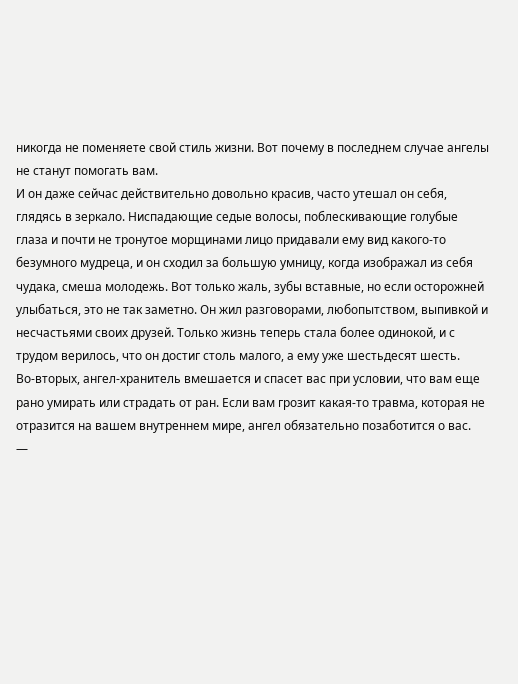никогда не поменяете свой стиль жизни. Вот почему в последнем случае ангелы не станут помогать вам.
И он даже сейчас действительно довольно красив, часто утешал он себя, глядясь в зеркало. Ниспадающие седые волосы, поблескивающие голубые глаза и почти не тронутое морщинами лицо придавали ему вид какого-то безумного мудреца, и он сходил за большую умницу, когда изображал из себя чудака, смеша молодежь. Вот только жаль, зубы вставные, но если осторожней улыбаться, это не так заметно. Он жил разговорами, любопытством, выпивкой и несчастьями своих друзей. Только жизнь теперь стала более одинокой, и с трудом верилось, что он достиг столь малого, а ему уже шестьдесят шесть.
Во-вторых, ангел-хранитель вмешается и спасет вас при условии, что вам еще рано умирать или страдать от ран. Если вам грозит какая-то травма, которая не отразится на вашем внутреннем мире, ангел обязательно позаботится о вас.
—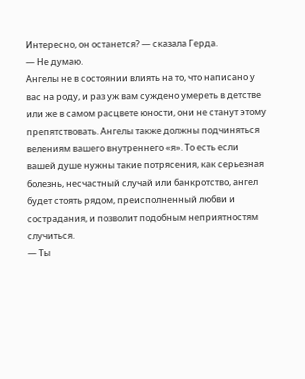Интересно, он останется? — сказала Герда.
— Не думаю.
Ангелы не в состоянии влиять на то, что написано у вас на роду, и раз уж вам суждено умереть в детстве или же в самом расцвете юности, они не станут этому препятствовать. Ангелы также должны подчиняться велениям вашего внутреннего «я». То есть если вашей душе нужны такие потрясения, как серьезная болезнь, несчастный случай или банкротство, ангел будет стоять рядом, преисполненный любви и сострадания, и позволит подобным неприятностям случиться.
— Ты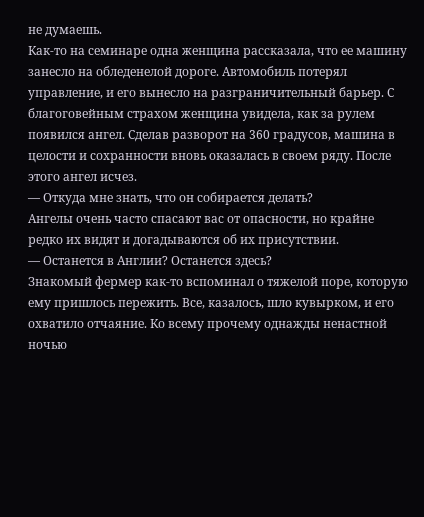не думаешь.
Как-то на семинаре одна женщина рассказала, что ее машину занесло на обледенелой дороге. Автомобиль потерял управление, и его вынесло на разграничительный барьер. С благоговейным страхом женщина увидела, как за рулем появился ангел. Сделав разворот на 360 градусов, машина в целости и сохранности вновь оказалась в своем ряду. После этого ангел исчез.
— Откуда мне знать, что он собирается делать?
Ангелы очень часто спасают вас от опасности, но крайне редко их видят и догадываются об их присутствии.
— Останется в Англии? Останется здесь?
Знакомый фермер как-то вспоминал о тяжелой поре, которую ему пришлось пережить. Все, казалось, шло кувырком, и его охватило отчаяние. Ко всему прочему однажды ненастной ночью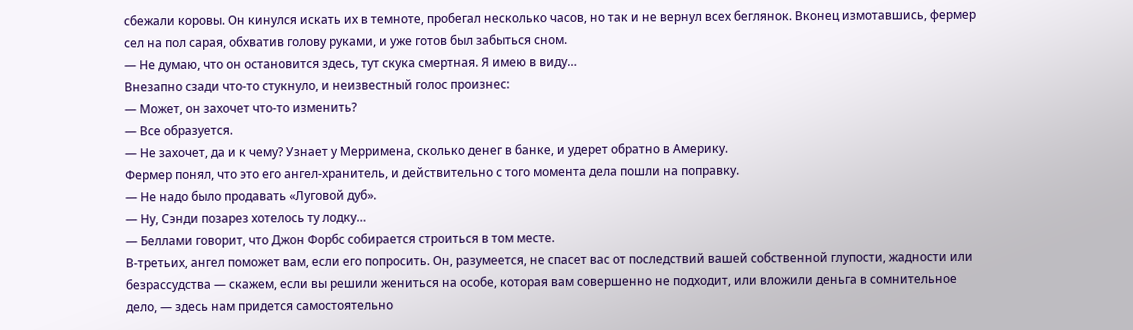сбежали коровы. Он кинулся искать их в темноте, пробегал несколько часов, но так и не вернул всех беглянок. Вконец измотавшись, фермер сел на пол сарая, обхватив голову руками, и уже готов был забыться сном.
— Не думаю, что он остановится здесь, тут скука смертная. Я имею в виду…
Внезапно сзади что-то стукнуло, и неизвестный голос произнес:
— Может, он захочет что-то изменить?
— Все образуется.
— Не захочет, да и к чему? Узнает у Мерримена, сколько денег в банке, и удерет обратно в Америку.
Фермер понял, что это его ангел-хранитель, и действительно с того момента дела пошли на поправку.
— Не надо было продавать «Луговой дуб».
— Ну, Сэнди позарез хотелось ту лодку…
— Беллами говорит, что Джон Форбс собирается строиться в том месте.
В-третьих, ангел поможет вам, если его попросить. Он, разумеется, не спасет вас от последствий вашей собственной глупости, жадности или безрассудства — скажем, если вы решили жениться на особе, которая вам совершенно не подходит, или вложили деньга в сомнительное дело, — здесь нам придется самостоятельно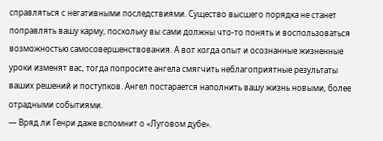справляться с негативными последствиями. Существо высшего порядка не станет поправлять вашу карму, поскольку вы сами должны что-то понять и воспользоваться возможностью самосовершенствования. А вот когда опыт и осознанные жизненные уроки изменят вас, тогда попросите ангела смягчить неблагоприятные результаты ваших решений и поступков. Ангел постарается наполнить вашу жизнь новыми, более отрадными событиями.
— Вряд ли Генри даже вспомнит о «Луговом дубе».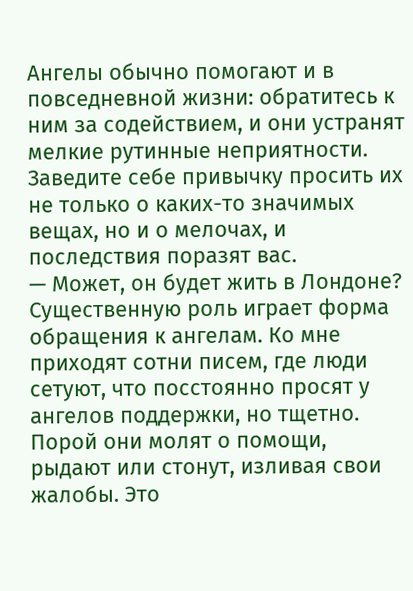Ангелы обычно помогают и в повседневной жизни: обратитесь к ним за содействием, и они устранят мелкие рутинные неприятности. Заведите себе привычку просить их не только о каких-то значимых вещах, но и о мелочах, и последствия поразят вас.
— Может, он будет жить в Лондоне?
Существенную роль играет форма обращения к ангелам. Ко мне приходят сотни писем, где люди сетуют, что посстоянно просят у ангелов поддержки, но тщетно. Порой они молят о помощи, рыдают или стонут, изливая свои жалобы. Это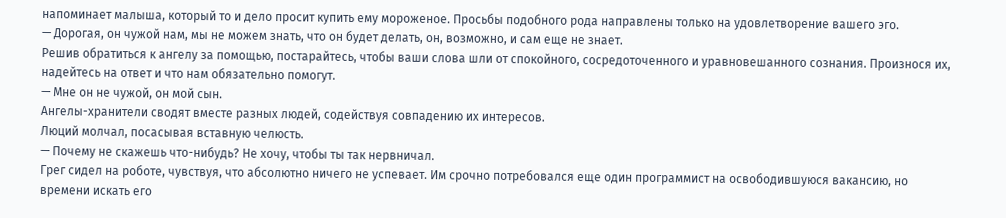напоминает малыша, который то и дело просит купить ему мороженое. Просьбы подобного рода направлены только на удовлетворение вашего эго.
— Дорогая, он чужой нам, мы не можем знать, что он будет делать, он, возможно, и сам еще не знает.
Решив обратиться к ангелу за помощью, постарайтесь, чтобы ваши слова шли от спокойного, сосредоточенного и уравновешанного сознания. Произнося их, надейтесь на ответ и что нам обязательно помогут.
— Мне он не чужой, он мой сын.
Ангелы-хранители сводят вместе разных людей, содействуя совпадению их интересов.
Люций молчал, посасывая вставную челюсть.
— Почему не скажешь что-нибудь? Не хочу, чтобы ты так нервничал.
Грег сидел на роботе, чувствуя, что абсолютно ничего не успевает. Им срочно потребовался еще один программист на освободившуюся вакансию, но времени искать его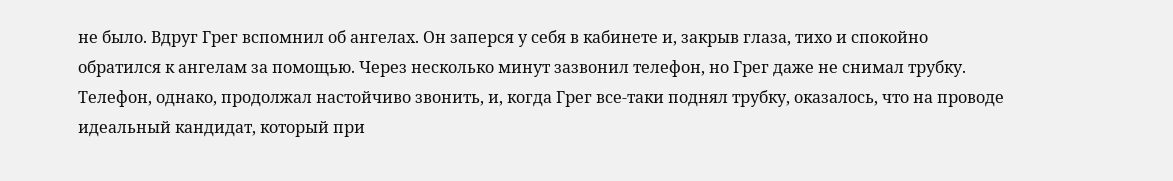не было. Вдруг Грег вспомнил об ангелах. Он заперся у себя в кабинете и, закрыв глаза, тихо и спокойно обратился к ангелам за помощью. Через несколько минут зазвонил телефон, но Грег даже не снимал трубку. Телефон, однако, продолжал настойчиво звонить, и, когда Грег все-таки поднял трубку, оказалось, что на проводе идеальный кандидат, который при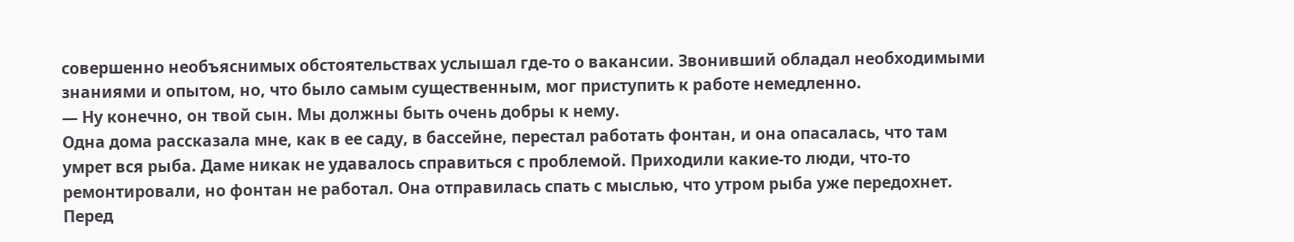совершенно необъяснимых обстоятельствах услышал где-то о вакансии. Звонивший обладал необходимыми знаниями и опытом, но, что было самым существенным, мог приступить к работе немедленно.
— Ну конечно, он твой сын. Мы должны быть очень добры к нему.
Одна дома рассказала мне, как в ее саду, в бассейне, перестал работать фонтан, и она опасалась, что там умрет вся рыба. Даме никак не удавалось справиться с проблемой. Приходили какие-то люди, что-то ремонтировали, но фонтан не работал. Она отправилась спать с мыслью, что утром рыба уже передохнет. Перед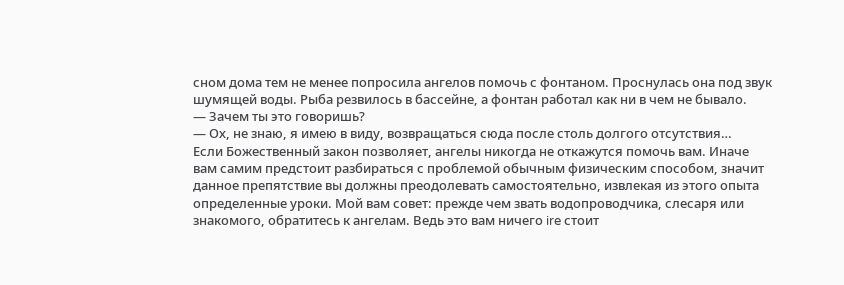сном дома тем не менее попросила ангелов помочь с фонтаном. Проснулась она под звук шумящей воды. Рыба резвилось в бассейне, а фонтан работал как ни в чем не бывало.
— Зачем ты это говоришь?
— Ох, не знаю, я имею в виду, возвращаться сюда после столь долгого отсутствия…
Если Божественный закон позволяет, ангелы никогда не откажутся помочь вам. Иначе вам самим предстоит разбираться с проблемой обычным физическим способом, значит данное препятствие вы должны преодолевать самостоятельно, извлекая из этого опыта определенные уроки. Мой вам совет: прежде чем звать водопроводчика, слесаря или знакомого, обратитесь к ангелам. Ведь это вам ничего ire стоит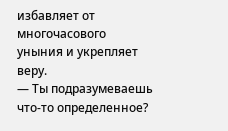избавляет от многочасового уныния и укрепляет веру.
— Ты подразумеваешь что-то определенное?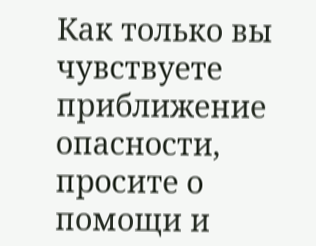Как только вы чувствуете приближение опасности, просите о помощи и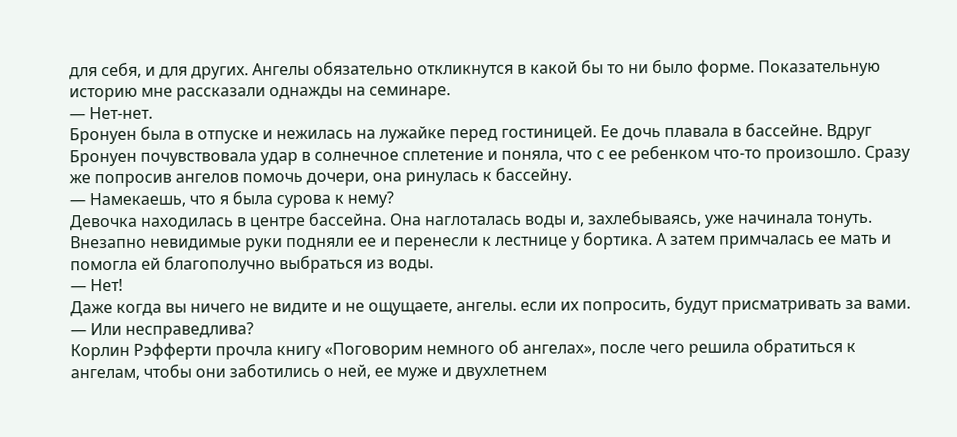для себя, и для других. Ангелы обязательно откликнутся в какой бы то ни было форме. Показательную историю мне рассказали однажды на семинаре.
— Нет-нет.
Бронуен была в отпуске и нежилась на лужайке перед гостиницей. Ее дочь плавала в бассейне. Вдруг Бронуен почувствовала удар в солнечное сплетение и поняла, что с ее ребенком что-то произошло. Сразу же попросив ангелов помочь дочери, она ринулась к бассейну.
— Намекаешь, что я была сурова к нему?
Девочка находилась в центре бассейна. Она наглоталась воды и, захлебываясь, уже начинала тонуть. Внезапно невидимые руки подняли ее и перенесли к лестнице у бортика. А затем примчалась ее мать и помогла ей благополучно выбраться из воды.
— Нет!
Даже когда вы ничего не видите и не ощущаете, ангелы. если их попросить, будут присматривать за вами.
— Или несправедлива?
Корлин Рэфферти прочла книгу «Поговорим немного об ангелах», после чего решила обратиться к ангелам, чтобы они заботились о ней, ее муже и двухлетнем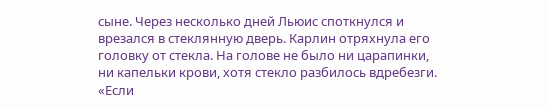сыне. Через несколько дней Льюис споткнулся и врезался в стеклянную дверь. Карлин отряхнула его головку от стекла. На голове не было ни царапинки, ни капельки крови, хотя стекло разбилось вдребезги. «Если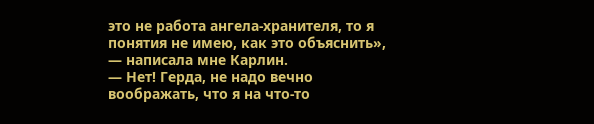это не работа ангела-хранителя, то я понятия не имею, как это объяснить», — написала мне Карлин.
— Нет! Герда, не надо вечно воображать, что я на что-то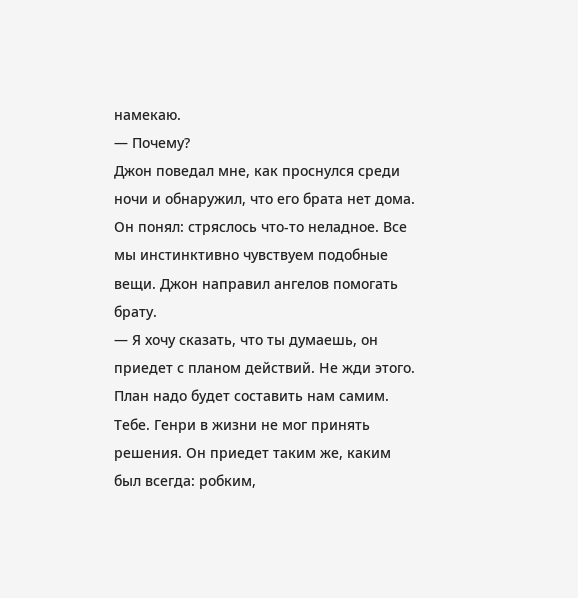намекаю.
— Почему?
Джон поведал мне, как проснулся среди ночи и обнаружил, что его брата нет дома. Он понял: стряслось что-то неладное. Все мы инстинктивно чувствуем подобные вещи. Джон направил ангелов помогать брату.
— Я хочу сказать, что ты думаешь, он приедет с планом действий. Не жди этого. План надо будет составить нам самим. Тебе. Генри в жизни не мог принять решения. Он приедет таким же, каким был всегда: робким,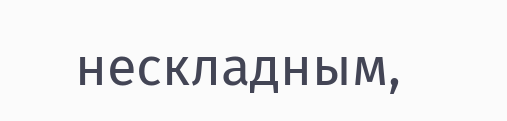нескладным,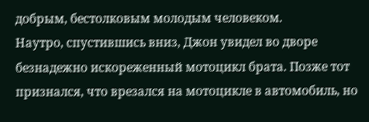добрым, бестолковым молодым человеком.
Наутро, спустившись вниз, Джон увидел во дворе безнадежно искореженный мотоцикл брата. Позже тот признался, что врезался на мотоцикле в автомобиль, но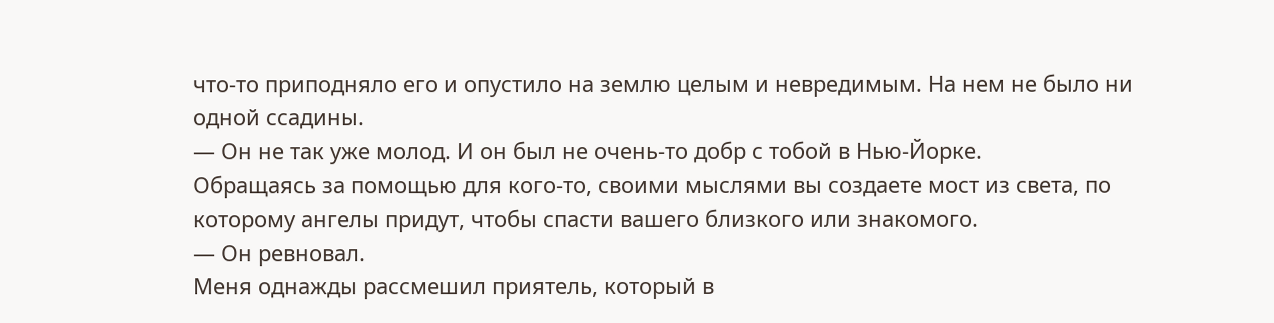что-то приподняло его и опустило на землю целым и невредимым. На нем не было ни одной ссадины.
— Он не так уже молод. И он был не очень-то добр с тобой в Нью-Йорке.
Обращаясь за помощью для кого-то, своими мыслями вы создаете мост из света, по которому ангелы придут, чтобы спасти вашего близкого или знакомого.
— Он ревновал.
Меня однажды рассмешил приятель, который в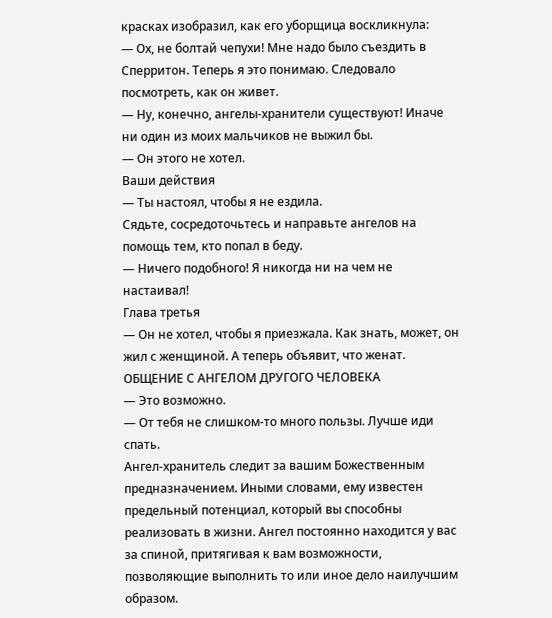красках изобразил, как его уборщица воскликнула:
— Ох, не болтай чепухи! Мне надо было съездить в Сперритон. Теперь я это понимаю. Следовало посмотреть, как он живет.
— Ну, конечно, ангелы-хранители существуют! Иначе ни один из моих мальчиков не выжил бы.
— Он этого не хотел.
Ваши действия
— Ты настоял, чтобы я не ездила.
Сядьте, сосредоточьтесь и направьте ангелов на помощь тем, кто попал в беду.
— Ничего подобного! Я никогда ни на чем не настаивал!
Глава третья
— Он не хотел, чтобы я приезжала. Как знать, может, он жил с женщиной. А теперь объявит, что женат.
ОБЩЕНИЕ С АНГЕЛОМ ДРУГОГО ЧЕЛОВЕКА
— Это возможно.
— От тебя не слишком-то много пользы. Лучше иди спать.
Ангел-хранитель следит за вашим Божественным предназначением. Иными словами, ему известен предельный потенциал, который вы способны реализовать в жизни. Ангел постоянно находится у вас за спиной, притягивая к вам возможности, позволяющие выполнить то или иное дело наилучшим образом.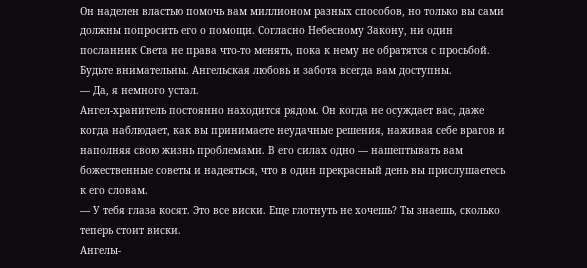Он наделен властью помочь вам миллионом разных способов, но только вы сами должны попросить его о помощи. Согласно Небесному Закону, ни один посланник Света не права что-то менять, пока к нему не обратятся с просьбой. Будьте внимательны. Ангельская любовь и забота всегда вам доступны.
— Да, я немного устал.
Ангел-хранитель постоянно находится рядом. Он когда не осуждает вас, даже когда наблюдает, как вы принимаете неудачные решения, наживая себе врагов и наполняя свою жизнь проблемами. В его силах одно — нашептывать вам божественные советы и надеяться, что в один прекрасный день вы прислушаетесь к его словам.
— У тебя глаза косят. Это все виски. Еще глотнуть не хочешь? Ты знаешь, сколько теперь стоит виски.
Ангелы-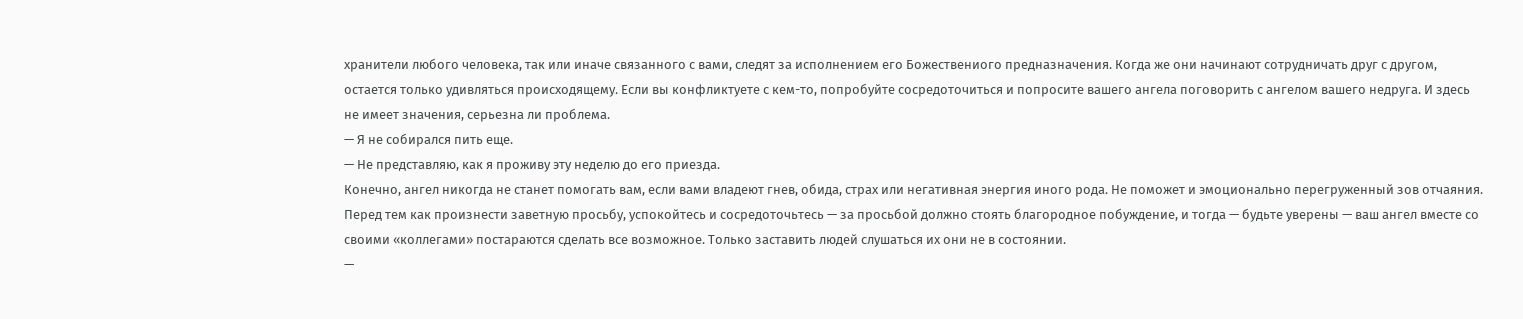хранители любого человека, так или иначе связанного с вами, следят за исполнением его Божествениого предназначения. Когда же они начинают сотрудничать друг с другом, остается только удивляться происходящему. Если вы конфликтуете с кем-то, попробуйте сосредоточиться и попросите вашего ангела поговорить с ангелом вашего недруга. И здесь не имеет значения, серьезна ли проблема.
— Я не собирался пить еще.
— Не представляю, как я проживу эту неделю до его приезда.
Конечно, ангел никогда не станет помогать вам, если вами владеют гнев, обида, страх или негативная энергия иного рода. Не поможет и эмоционально перегруженный зов отчаяния. Перед тем как произнести заветную просьбу, успокойтесь и сосредоточьтесь — за просьбой должно стоять благородное побуждение, и тогда — будьте уверены — ваш ангел вместе со своими «коллегами» постараются сделать все возможное. Только заставить людей слушаться их они не в состоянии.
—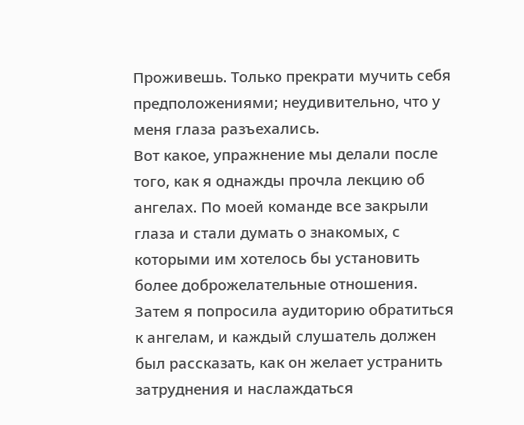Проживешь. Только прекрати мучить себя предположениями; неудивительно, что у меня глаза разъехались.
Вот какое, упражнение мы делали после того, как я однажды прочла лекцию об ангелах. По моей команде все закрыли глаза и стали думать о знакомых, с которыми им хотелось бы установить более доброжелательные отношения. Затем я попросила аудиторию обратиться к ангелам, и каждый слушатель должен был рассказать, как он желает устранить затруднения и наслаждаться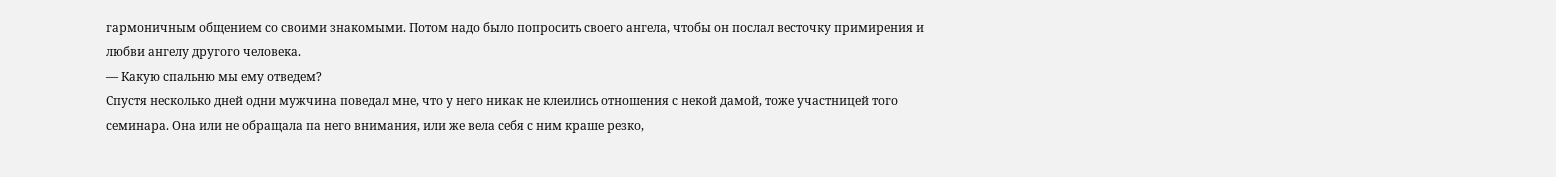гармоничным общением со своими знакомыми. Потом надо было попросить своего ангела, чтобы он послал весточку примирения и любви ангелу другого человека.
— Какую спальню мы ему отведем?
Спустя несколько дней одни мужчина поведал мне, что у него никак не клеились отношения с некой дамой, тоже участницей того семинара. Она или не обращала па него внимания, или же вела себя с ним краше резко,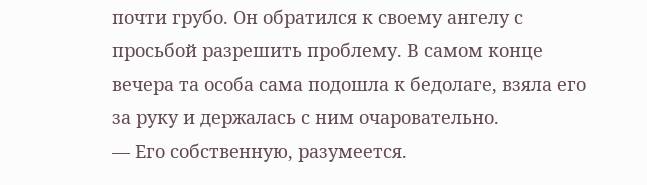почти грубо. Он обратился к своему ангелу с просьбой разрешить проблему. В самом конце вечера та особа сама подошла к бедолаге, взяла его за руку и держалась с ним очаровательно.
— Его собственную, разумеется.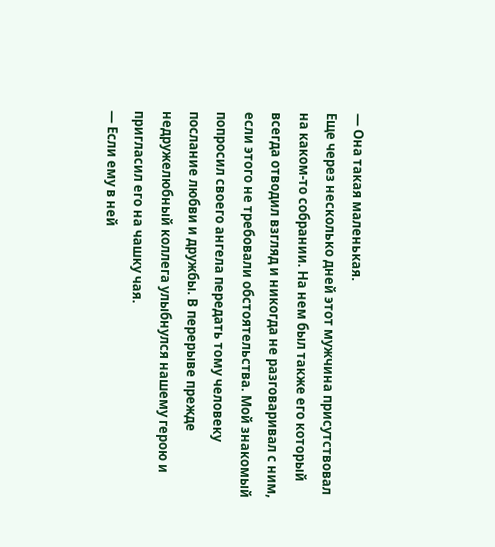— Она такая маленькая.
Еще через несколько дней этот мужчина присутствовал на каком-то собрании. На нем был также его который всегда отводил взгляд и никогда не разговаривал с ним, если этого не требовали обстоятельства. Мой знакомый попросил своего ангела передать тому человеку послание любви и дружбы. В перерыве прежде недружелюбный коллега улыбнулся нашему герою и пригласил его на чашку чая.
— Если ему в ней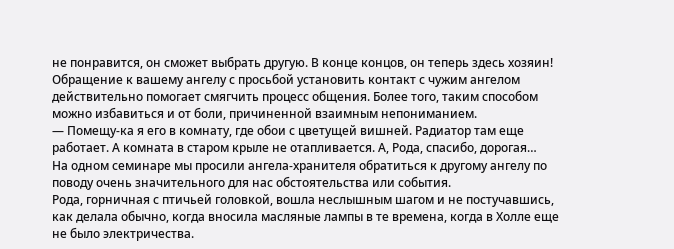не понравится, он сможет выбрать другую. В конце концов, он теперь здесь хозяин!
Обращение к вашему ангелу с просьбой установить контакт с чужим ангелом действительно помогает смягчить процесс общения. Более того, таким способом можно избавиться и от боли, причиненной взаимным непониманием.
— Помещу-ка я его в комнату, где обои с цветущей вишней. Радиатор там еще работает. А комната в старом крыле не отапливается. А, Рода, спасибо, дорогая…
На одном семинаре мы просили ангела-хранителя обратиться к другому ангелу по поводу очень значительного для нас обстоятельства или события.
Рода, горничная с птичьей головкой, вошла неслышным шагом и не постучавшись, как делала обычно, когда вносила масляные лампы в те времена, когда в Холле еще не было электричества.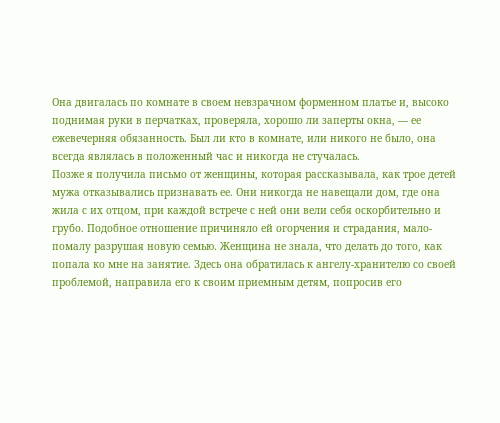Она двигалась по комнате в своем невзрачном форменном платье и, высоко поднимая руки в перчатках, проверяла, хорошо ли заперты окна, — ее ежевечерняя обязанность. Был ли кто в комнате, или никого не было, она всегда являлась в положенный час и никогда не стучалась.
Позже я получила письмо от женщины, которая рассказывала, как трое детей мужа отказывались признавать ее. Они никогда не навещали дом, где она жила с их отцом, при каждой встрече с ней они вели себя оскорбительно и грубо. Подобное отношение причиняло ей огорчения и страдания, мало-помалу разрушая новую семью. Женщина не знала, что делать до того, как попала ко мне на занятие. Здесь она обратилась к ангелу-хранителю со своей проблемой, направила его к своим приемным детям, попросив его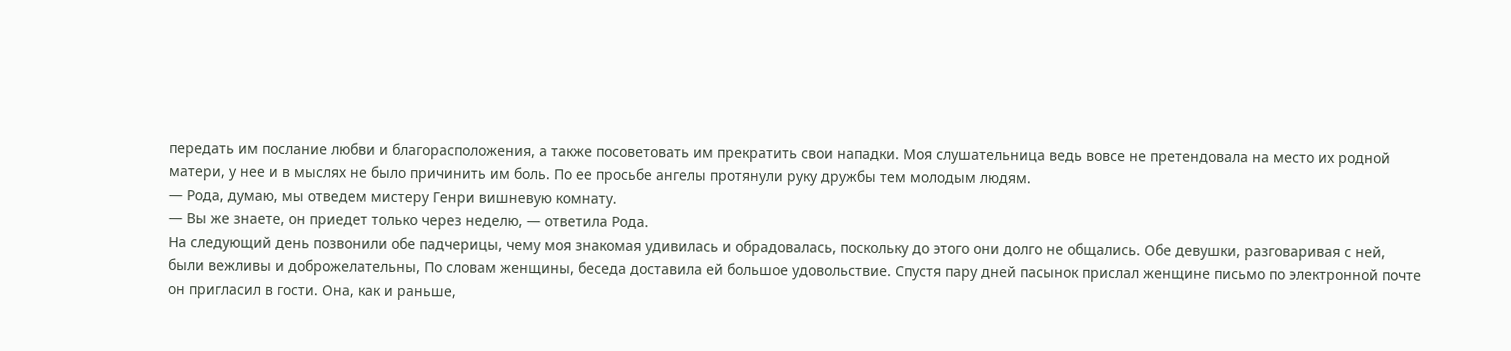передать им послание любви и благорасположения, а также посоветовать им прекратить свои нападки. Моя слушательница ведь вовсе не претендовала на место их родной матери, у нее и в мыслях не было причинить им боль. По ее просьбе ангелы протянули руку дружбы тем молодым людям.
— Рода, думаю, мы отведем мистеру Генри вишневую комнату.
— Вы же знаете, он приедет только через неделю, — ответила Рода.
На следующий день позвонили обе падчерицы, чему моя знакомая удивилась и обрадовалась, поскольку до этого они долго не общались. Обе девушки, разговаривая с ней, были вежливы и доброжелательны, По словам женщины, беседа доставила ей большое удовольствие. Спустя пару дней пасынок прислал женщине письмо по электронной почте он пригласил в гости. Она, как и раньше,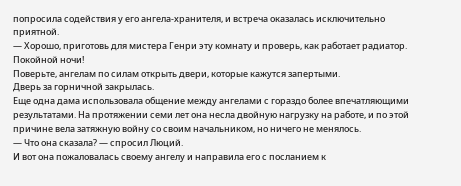попросила содействия у его ангела-хранителя, и встреча оказалась исключительно приятной.
— Хорошо, приготовь для мистера Генри эту комнату и проверь, как работает радиатор. Покойной ночи!
Поверьте, ангелам по силам открыть двери, которые кажутся запертыми.
Дверь за горничной закрылась.
Еще одна дама использовала общение между ангелами с гораздо более впечатляющими результатами. На протяжении семи лет она несла двойную нагрузку на работе, и по этой причине вела затяжную войну со своим начальником, но ничего не менялось.
— Что она сказала? — спросил Люций.
И вот она пожаловалась своему ангелу и направила его с посланием к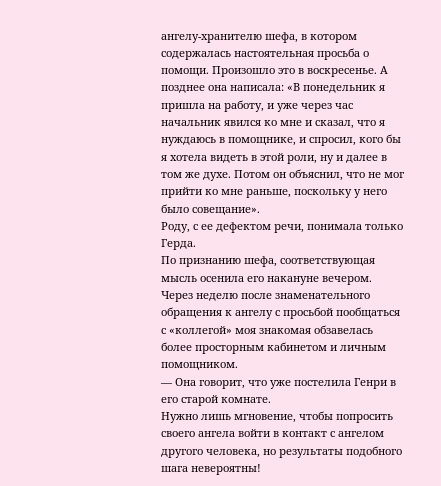ангелу-хранителю шефа, в котором содержалась настоятельная просьба о помощи. Произошло это в воскресенье. А позднее она написала: «В понедельник я пришла на работу, и уже через час начальник явился ко мне и сказал, что я нуждаюсь в помощнике, и спросил, кого бы я хотела видеть в этой роли, ну и далее в том же духе. Потом он объяснил, что не мог прийти ко мне раньше, поскольку у него было совещание».
Роду, с ее дефектом речи, понимала только Герда.
По признанию шефа, соответствующая мысль осенила его накануне вечером. Через неделю после знаменательного обращения к ангелу с просьбой пообщаться с «коллегой» моя знакомая обзавелась более просторным кабинетом и личным помощником.
— Она говорит, что уже постелила Генри в его старой комнате.
Нужно лишь мгновение, чтобы попросить своего aнгела войти в контакт с ангелом другого человека, но результаты подобного шага невероятны!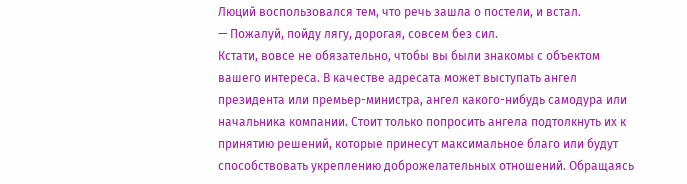Люций воспользовался тем, что речь зашла о постели, и встал.
— Пожалуй, пойду лягу, дорогая, совсем без сил.
Кстати, вовсе не обязательно, чтобы вы были знакомы с объектом вашего интереса. В качестве адресата может выступать ангел президента или премьер-министра, ангел какого-нибудь самодура или начальника компании. Стоит только попросить ангела подтолкнуть их к принятию решений, которые принесут максимальное благо или будут способствовать укреплению доброжелательных отношений. Обращаясь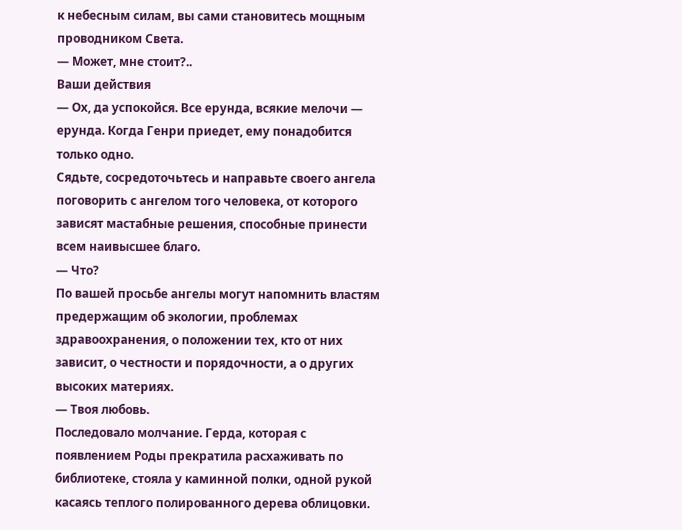к небесным силам, вы сами становитесь мощным проводником Света.
— Может, мне стоит?..
Ваши действия
— Ох, да успокойся. Все ерунда, всякие мелочи — ерунда. Когда Генри приедет, ему понадобится только одно.
Сядьте, сосредоточьтесь и направьте своего ангела поговорить с ангелом того человека, от которого зависят мастабные решения, способные принести всем наивысшее благо.
— Что?
По вашей просьбе ангелы могут напомнить властям предержащим об экологии, проблемах здравоохранения, о положении тex, кто от них зависит, о честности и порядочности, а о других высоких материях.
— Твоя любовь.
Последовало молчание. Герда, которая с появлением Роды прекратила расхаживать по библиотеке, стояла у каминной полки, одной рукой касаясь теплого полированного дерева облицовки.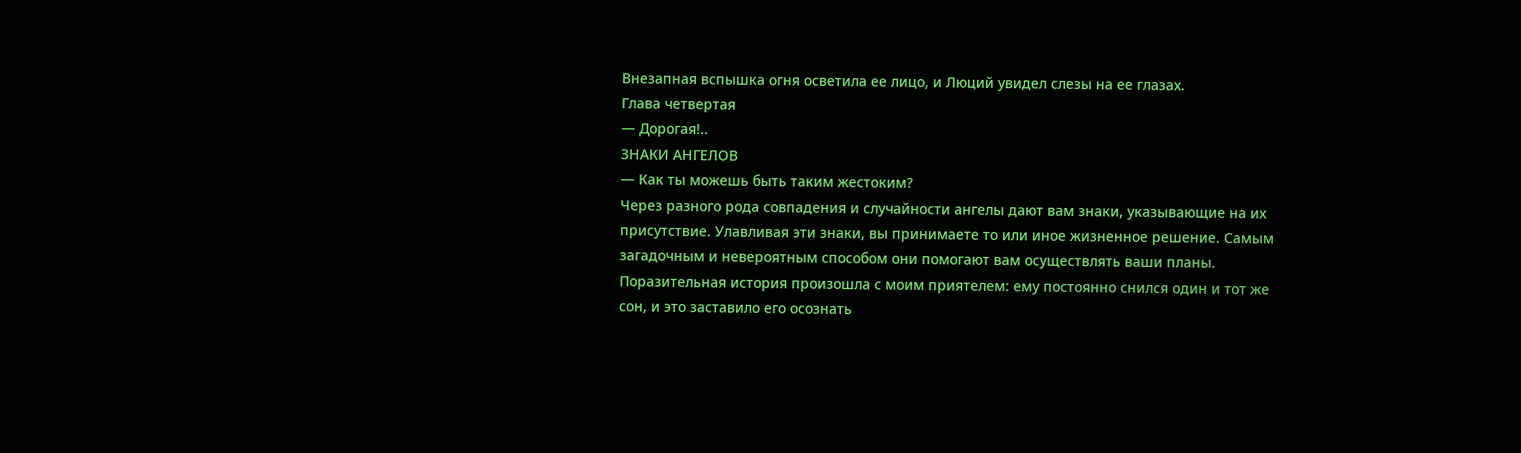Внезапная вспышка огня осветила ее лицо, и Люций увидел слезы на ее глазах.
Глава четвертая
— Дорогая!..
ЗНАКИ АНГЕЛОВ
— Как ты можешь быть таким жестоким?
Через разного рода совпадения и случайности ангелы дают вам знаки, указывающие на их присутствие. Улавливая эти знаки, вы принимаете то или иное жизненное решение. Самым загадочным и невероятным способом они помогают вам осуществлять ваши планы. Поразительная история произошла с моим приятелем: ему постоянно снился один и тот же сон, и это заставило его осознать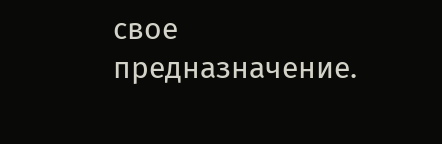свое предназначение.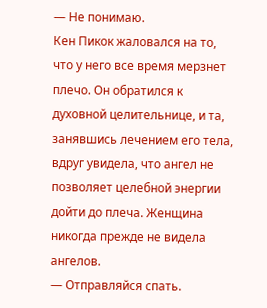— Не понимаю.
Кен Пикок жаловался на то, что у него все время мерзнет плечо. Он обратился к духовной целительнице, и та, занявшись лечением его тела, вдруг увидела, что ангел не позволяет целебной энергии дойти до плеча. Женщина никогда прежде не видела ангелов.
— Отправляйся спать.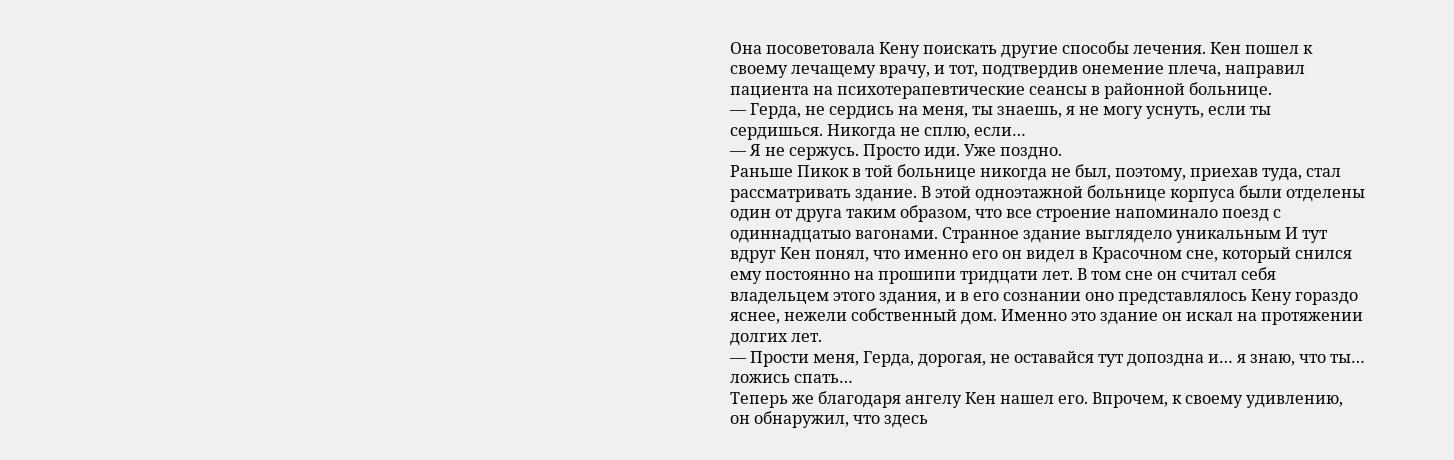Она посоветовала Кену поискать другие способы лечения. Кен пошел к своему лечащему врачу, и тот, подтвердив онемение плеча, направил пациента на психотерапевтические сеансы в районной больнице.
— Герда, не сердись на меня, ты знаешь, я не могу уснуть, если ты сердишься. Никогда не сплю, если…
— Я не сержусь. Просто иди. Уже поздно.
Раньше Пикок в той больнице никогда не был, поэтому, приехав туда, стал рассматривать здание. В этой одноэтажной больнице корпуса были отделены один от друга таким образом, что все строение напоминало поезд с одиннадцатыо вагонами. Странное здание выглядело уникальным И тут вдруг Кен понял, что именно его он видел в Красочном сне, который снился ему постоянно на прошипи тридцати лет. В том сне он считал себя владельцем этого здания, и в его сознании оно представлялось Кену гораздо яснее, нежели собственный дом. Именно это здание он искал на протяжении долгих лет.
— Прости меня, Герда, дорогая, не оставайся тут допоздна и… я знаю, что ты… ложись спать…
Теперь же благодаря ангелу Кен нашел его. Впрочем, к своему удивлению, он обнаружил, что здесь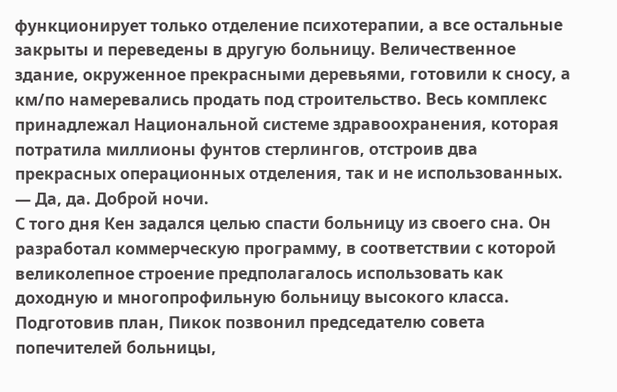функционирует только отделение психотерапии, а все остальные закрыты и переведены в другую больницу. Величественное здание, окруженное прекрасными деревьями, готовили к сносу, а км/по намеревались продать под строительство. Весь комплекс принадлежал Национальной системе здравоохранения, которая потратила миллионы фунтов стерлингов, отстроив два прекрасных операционных отделения, так и не использованных.
— Да, да. Доброй ночи.
С того дня Кен задался целью спасти больницу из своего сна. Он разработал коммерческую программу, в соответствии с которой великолепное строение предполагалось использовать как доходную и многопрофильную больницу высокого класса. Подготовив план, Пикок позвонил председателю совета попечителей больницы,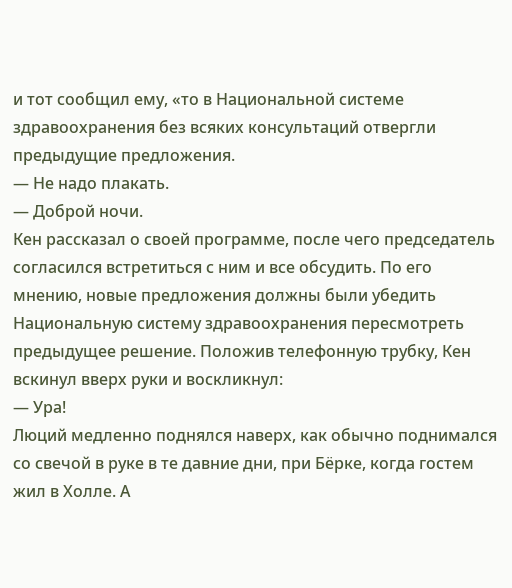и тот сообщил ему, «то в Национальной системе здравоохранения без всяких консультаций отвергли предыдущие предложения.
— Не надо плакать.
— Доброй ночи.
Кен рассказал о своей программе, после чего председатель согласился встретиться с ним и все обсудить. По его мнению, новые предложения должны были убедить Национальную систему здравоохранения пересмотреть предыдущее решение. Положив телефонную трубку, Кен вскинул вверх руки и воскликнул:
— Ура!
Люций медленно поднялся наверх, как обычно поднимался со свечой в руке в те давние дни, при Бёрке, когда гостем жил в Холле. А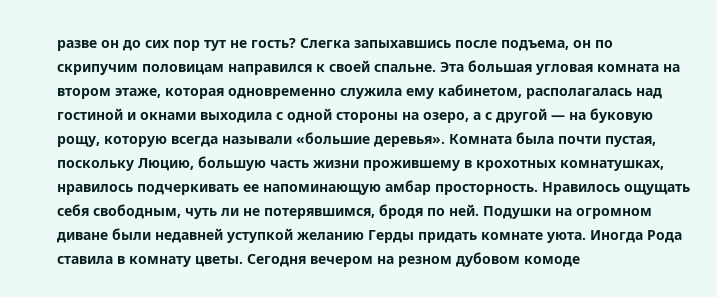разве он до сих пор тут не гость? Слегка запыхавшись после подъема, он по скрипучим половицам направился к своей спальне. Эта большая угловая комната на втором этаже, которая одновременно служила ему кабинетом, располагалась над гостиной и окнами выходила с одной стороны на озеро, а с другой — на буковую рощу, которую всегда называли «большие деревья». Комната была почти пустая, поскольку Люцию, большую часть жизни прожившему в крохотных комнатушках, нравилось подчеркивать ее напоминающую амбар просторность. Нравилось ощущать себя свободным, чуть ли не потерявшимся, бродя по ней. Подушки на огромном диване были недавней уступкой желанию Герды придать комнате уюта. Иногда Рода ставила в комнату цветы. Сегодня вечером на резном дубовом комоде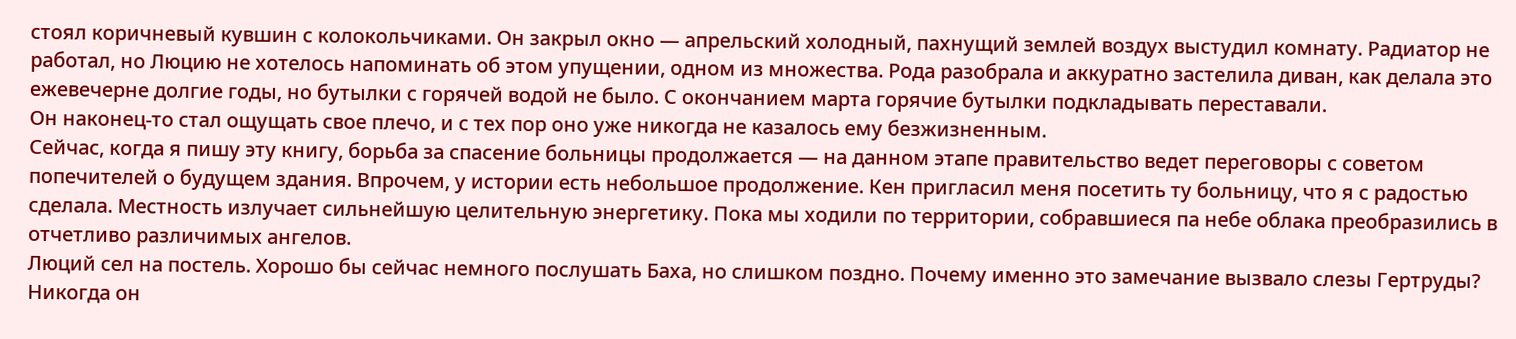стоял коричневый кувшин с колокольчиками. Он закрыл окно — апрельский холодный, пахнущий землей воздух выстудил комнату. Радиатор не работал, но Люцию не хотелось напоминать об этом упущении, одном из множества. Рода разобрала и аккуратно застелила диван, как делала это ежевечерне долгие годы, но бутылки с горячей водой не было. С окончанием марта горячие бутылки подкладывать переставали.
Он наконец-то стал ощущать свое плечо, и с тех пор оно уже никогда не казалось ему безжизненным.
Сейчас, когда я пишу эту книгу, борьба за спасение больницы продолжается — на данном этапе правительство ведет переговоры с советом попечителей о будущем здания. Впрочем, у истории есть небольшое продолжение. Кен пригласил меня посетить ту больницу, что я с радостью сделала. Местность излучает сильнейшую целительную энергетику. Пока мы ходили по территории, собравшиеся па небе облака преобразились в отчетливо различимых ангелов.
Люций сел на постель. Хорошо бы сейчас немного послушать Баха, но слишком поздно. Почему именно это замечание вызвало слезы Гертруды? Никогда он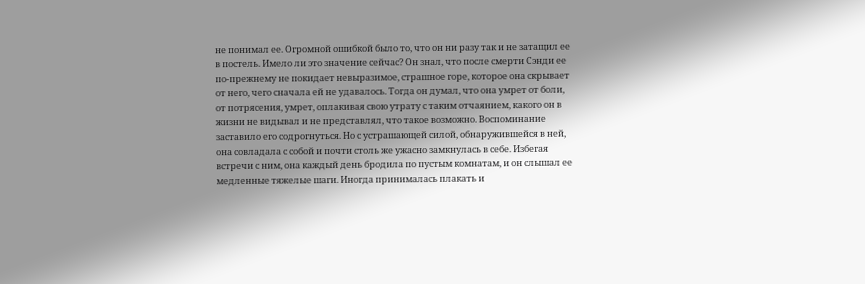не понимал ее. Огромной ошибкой было то, что он ни разу так и не затащил ее в постель. Имело ли это значение сейчас? Он знал, что после смерти Сэнди ее по-прежнему не покидает невыразимое, страшное горе, которое она скрывает от него, чего сначала ей не удавалось. Тогда он думал, что она умрет от боли, от потрясения, умрет, оплакивая свою утрату с таким отчаянием, какого он в жизни не видывал и не представлял, что такое возможно. Воспоминание заставило его содрогнуться. Но с устрашающей силой, обнаружившейся в ней, она совладала с собой и почти столь же ужасно замкнулась в себе. Избегая встречи с ним, она каждый день бродила по пустым комнатам, и он слышал ее медленные тяжелые шаги. Иногда принималась плакать и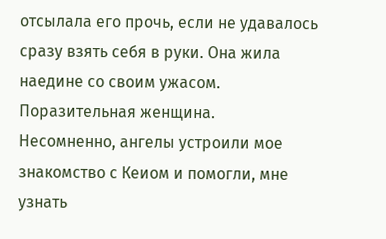отсылала его прочь, если не удавалось сразу взять себя в руки. Она жила наедине со своим ужасом. Поразительная женщина.
Несомненно, ангелы устроили мое знакомство с Кеиом и помогли, мне узнать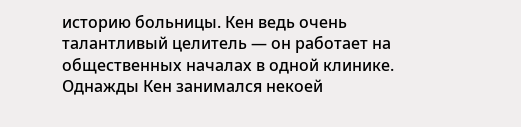историю больницы. Кен ведь очень талантливый целитель — он работает на общественных началах в одной клинике. Однажды Кен занимался некоей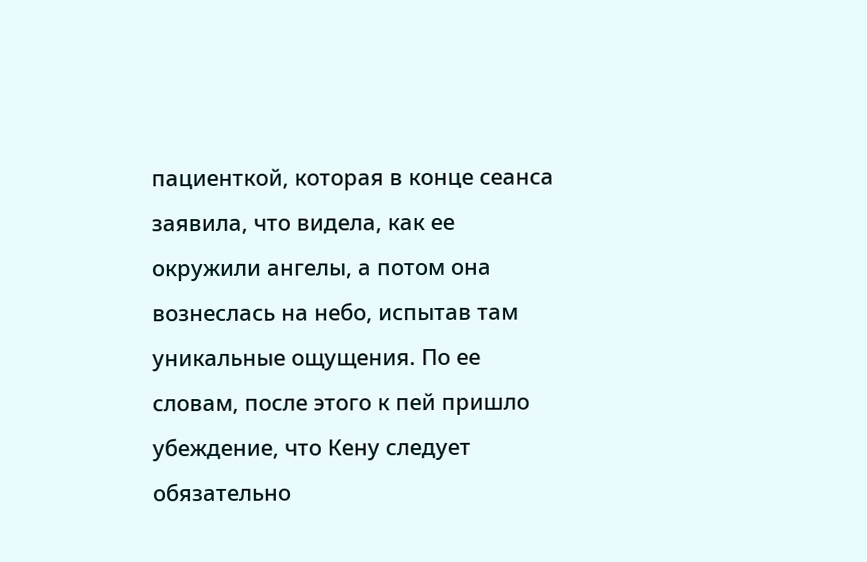пациенткой, которая в конце сеанса заявила, что видела, как ее окружили ангелы, а потом она вознеслась на небо, испытав там уникальные ощущения. По ее словам, после этого к пей пришло убеждение, что Кену следует обязательно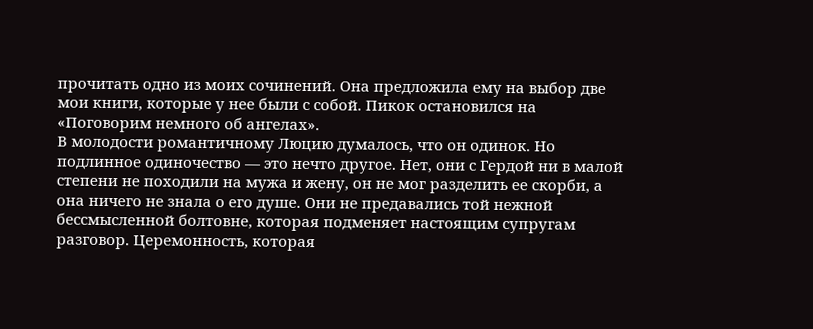прочитать одно из моих сочинений. Она предложила ему на выбор две мои книги, которые у нее были с собой. Пикок остановился на «Поговорим немного об ангелах».
В молодости романтичному Люцию думалось, что он одинок. Но подлинное одиночество — это нечто другое. Нет, они с Гердой ни в малой степени не походили на мужа и жену, он не мог разделить ее скорби, а она ничего не знала о его душе. Они не предавались той нежной бессмысленной болтовне, которая подменяет настоящим супругам разговор. Церемонность, которая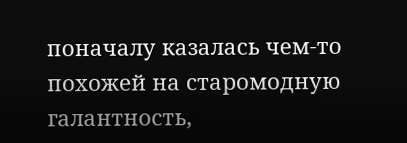поначалу казалась чем-то похожей на старомодную галантность,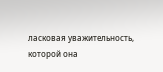ласковая уважительность, которой она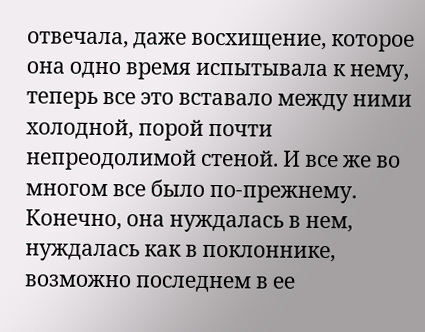отвечала, даже восхищение, которое она одно время испытывала к нему, теперь все это вставало между ними холодной, порой почти непреодолимой стеной. И все же во многом все было по-прежнему. Конечно, она нуждалась в нем, нуждалась как в поклоннике, возможно последнем в ее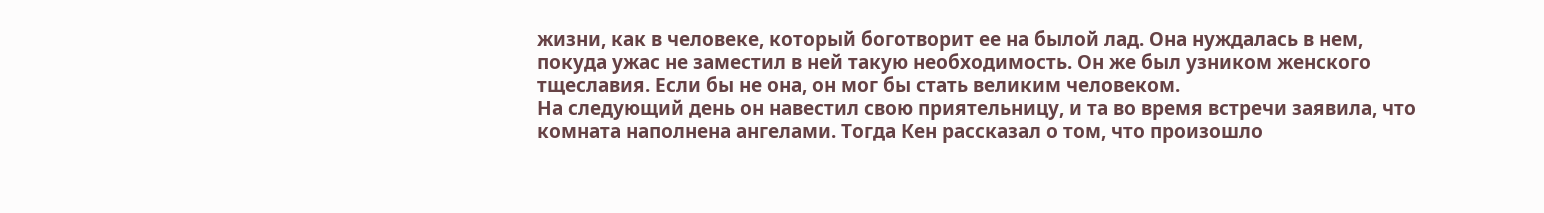жизни, как в человеке, который боготворит ее на былой лад. Она нуждалась в нем, покуда ужас не заместил в ней такую необходимость. Он же был узником женского тщеславия. Если бы не она, он мог бы стать великим человеком.
На следующий день он навестил свою приятельницу, и та во время встречи заявила, что комната наполнена ангелами. Тогда Кен рассказал о том, что произошло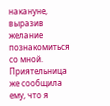накануне, выразив желание познакомиться со мной. Приятельница же сообщила ему, что я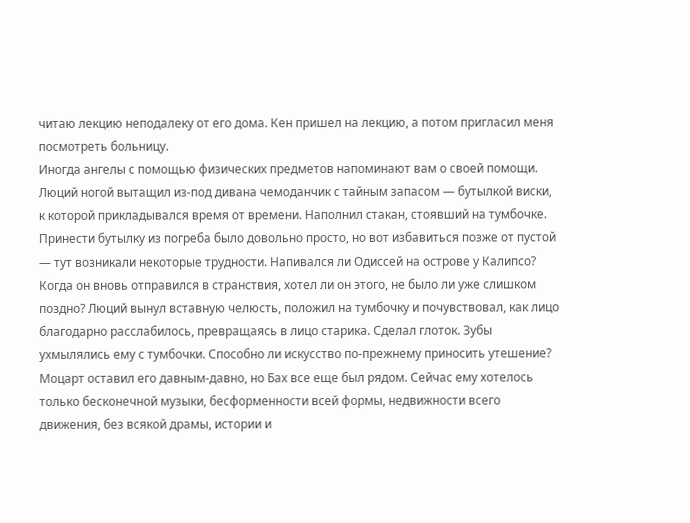читаю лекцию неподалеку от его дома. Кен пришел на лекцию, а потом пригласил меня посмотреть больницу.
Иногда ангелы с помощью физических предметов напоминают вам о своей помощи.
Люций ногой вытащил из-под дивана чемоданчик с тайным запасом — бутылкой виски, к которой прикладывался время от времени. Наполнил стакан, стоявший на тумбочке. Принести бутылку из погреба было довольно просто, но вот избавиться позже от пустой — тут возникали некоторые трудности. Напивался ли Одиссей на острове у Калипсо? Когда он вновь отправился в странствия, хотел ли он этого, не было ли уже слишком поздно? Люций вынул вставную челюсть, положил на тумбочку и почувствовал, как лицо благодарно расслабилось, превращаясь в лицо старика. Сделал глоток. Зубы ухмылялись ему с тумбочки. Способно ли искусство по-прежнему приносить утешение? Моцарт оставил его давным-давно, но Бах все еще был рядом. Сейчас ему хотелось только бесконечной музыки, бесформенности всей формы, недвижности всего движения, без всякой драмы, истории и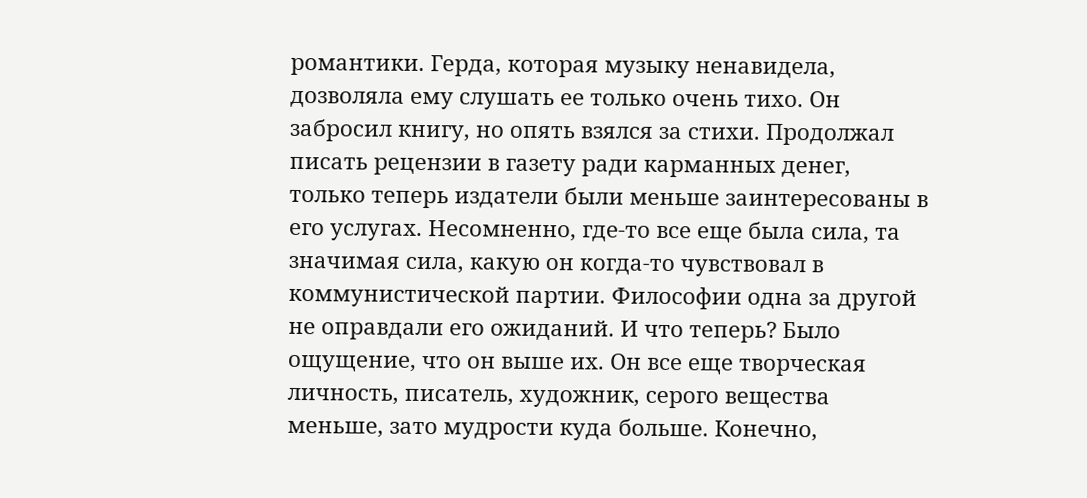романтики. Герда, которая музыку ненавидела, дозволяла ему слушать ее только очень тихо. Он забросил книгу, но опять взялся за стихи. Продолжал писать рецензии в газету ради карманных денег, только теперь издатели были меньше заинтересованы в его услугах. Несомненно, где-то все еще была сила, та значимая сила, какую он когда-то чувствовал в коммунистической партии. Философии одна за другой не оправдали его ожиданий. И что теперь? Было ощущение, что он выше их. Он все еще творческая личность, писатель, художник, серого вещества меньше, зато мудрости куда больше. Конечно,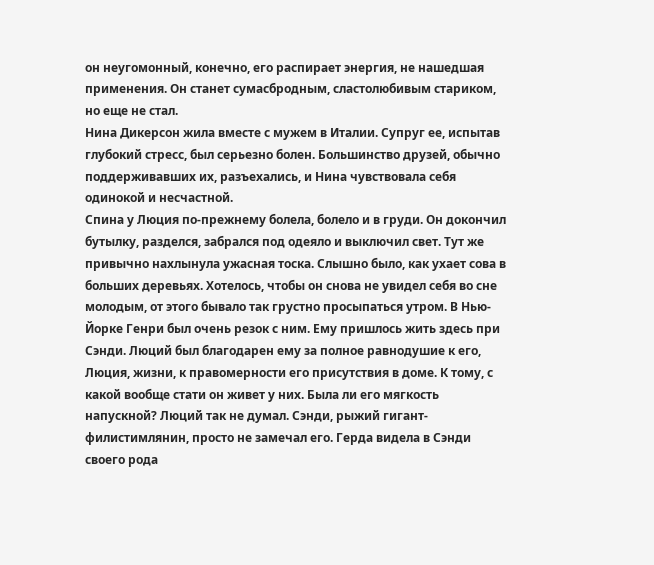он неугомонный, конечно, его распирает энергия, не нашедшая применения. Он станет сумасбродным, сластолюбивым стариком, но еще не стал.
Нина Дикерсон жила вместе с мужем в Италии. Супруг ее, испытав глубокий стресс, был серьезно болен. Большинство друзей, обычно поддерживавших их, разъехались, и Нина чувствовала себя одинокой и несчастной.
Спина у Люция по-прежнему болела, болело и в груди. Он докончил бутылку, разделся, забрался под одеяло и выключил свет. Тут же привычно нахлынула ужасная тоска. Слышно было, как ухает сова в больших деревьях. Хотелось, чтобы он снова не увидел себя во сне молодым, от этого бывало так грустно просыпаться утром. В Нью-Йорке Генри был очень резок с ним. Ему пришлось жить здесь при Сэнди. Люций был благодарен ему за полное равнодушие к его, Люция, жизни, к правомерности его присутствия в доме. К тому, с какой вообще стати он живет у них. Была ли его мягкость напускной? Люций так не думал. Сэнди, рыжий гигант-филистимлянин, просто не замечал его. Герда видела в Сэнди своего рода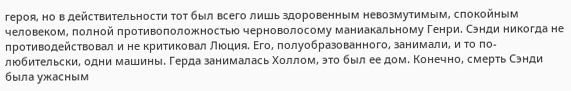героя, но в действительности тот был всего лишь здоровенным невозмутимым, спокойным человеком, полной противоположностью черноволосому маниакальному Генри. Сэнди никогда не противодействовал и не критиковал Люция. Его, полуобразованного, занимали, и то по-любительски, одни машины. Герда занималась Холлом, это был ее дом. Конечно, смерть Сэнди была ужасным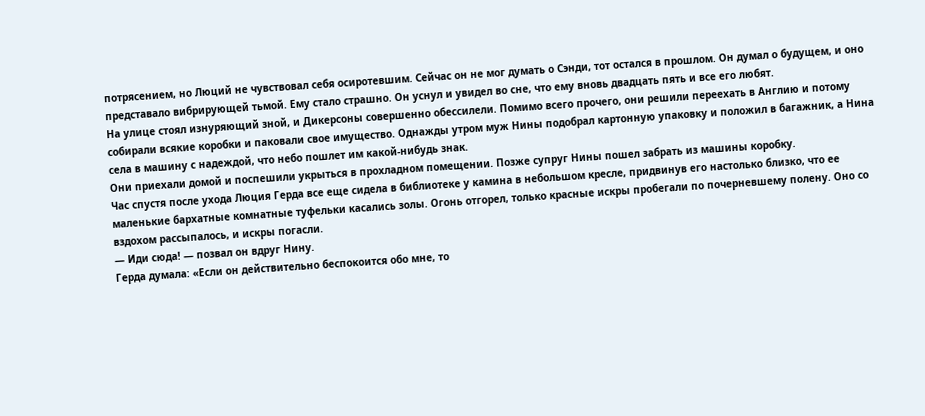потрясением, но Люций не чувствовал себя осиротевшим. Сейчас он не мог думать о Сэнди, тот остался в прошлом. Он думал о будущем, и оно представало вибрирующей тьмой. Ему стало страшно. Он уснул и увидел во сне, что ему вновь двадцать пять и все его любят.
На улице стоял изнуряющий зной, и Дикерсоны совершенно обессилели. Помимо всего прочего, они решили переехать в Англию и потому собирали всякие коробки и паковали свое имущество. Однажды утром муж Нины подобрал картонную упаковку и положил в багажник, а Нина села в машину с надеждой, что небо пошлет им какой-нибудь знак.
Они приехали домой и поспешили укрыться в прохладном помещении. Позже супруг Нины пошел забрать из машины коробку.
Час спустя после ухода Люция Герда все еще сидела в библиотеке у камина в небольшом кресле, придвинув его настолько близко, что ее маленькие бархатные комнатные туфельки касались золы. Огонь отгорел, только красные искры пробегали по почерневшему полену. Оно со вздохом рассыпалось, и искры погасли.
— Иди сюда! — позвал он вдруг Нину.
Герда думала: «Если он действительно беспокоится обо мне, то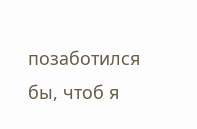позаботился бы, чтоб я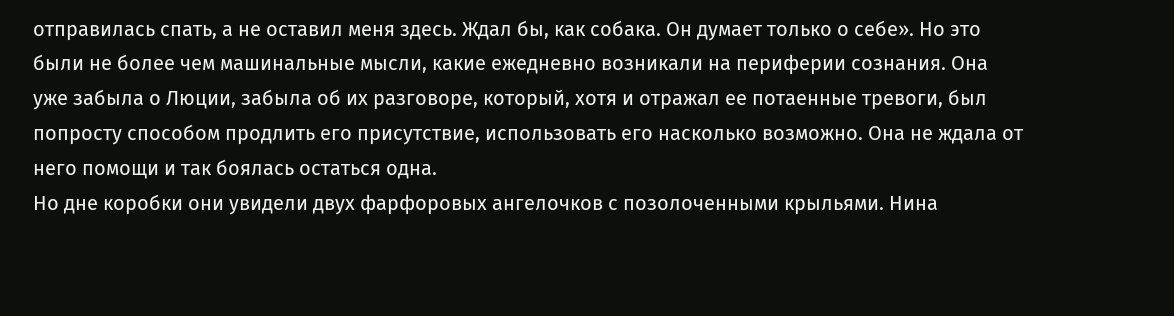отправилась спать, а не оставил меня здесь. Ждал бы, как собака. Он думает только о себе». Но это были не более чем машинальные мысли, какие ежедневно возникали на периферии сознания. Она уже забыла о Люции, забыла об их разговоре, который, хотя и отражал ее потаенные тревоги, был попросту способом продлить его присутствие, использовать его насколько возможно. Она не ждала от него помощи и так боялась остаться одна.
Но дне коробки они увидели двух фарфоровых ангелочков с позолоченными крыльями. Нина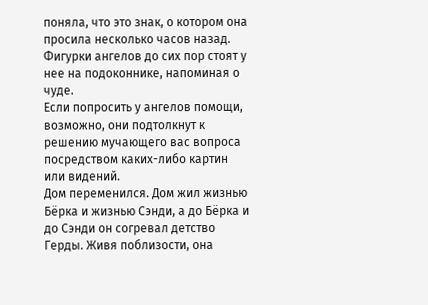поняла, что это знак, о котором она просила несколько часов назад. Фигурки ангелов до сих пор стоят у нее на подоконнике, напоминая о чуде.
Если попросить у ангелов помощи, возможно, они подтолкнут к решению мучающего вас вопроса посредством каких-либо картин или видений.
Дом переменился. Дом жил жизнью Бёрка и жизнью Сэнди, а до Бёрка и до Сэнди он согревал детство Герды. Живя поблизости, она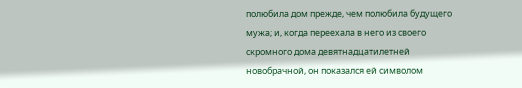полюбила дом прежде, чем полюбила будущего мужа; и, когда переехала в него из своего скромного дома девятнадцатилетней новобрачной, он показался ей символом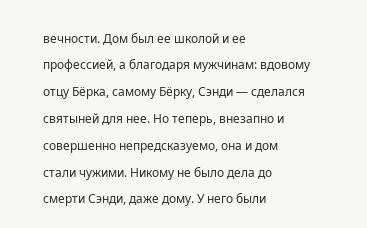вечности. Дом был ее школой и ее профессией, а благодаря мужчинам: вдовому отцу Бёрка, самому Бёрку, Сэнди — сделался святыней для нее. Но теперь, внезапно и совершенно непредсказуемо, она и дом стали чужими. Никому не было дела до смерти Сэнди, даже дому. У него были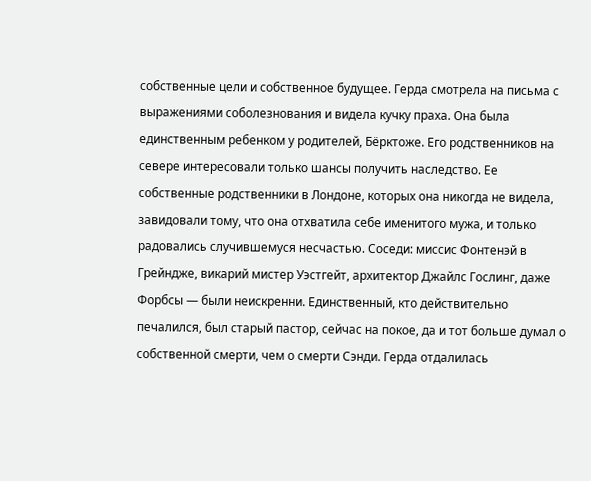собственные цели и собственное будущее. Герда смотрела на письма с выражениями соболезнования и видела кучку праха. Она была единственным ребенком у родителей, Бёрктоже. Его родственников на севере интересовали только шансы получить наследство. Ее собственные родственники в Лондоне, которых она никогда не видела, завидовали тому, что она отхватила себе именитого мужа, и только радовались случившемуся несчастью. Соседи: миссис Фонтенэй в Грейндже, викарий мистер Уэстгейт, архитектор Джайлс Гослинг, даже Форбсы — были неискренни. Единственный, кто действительно печалился, был старый пастор, сейчас на покое, да и тот больше думал о собственной смерти, чем о смерти Сэнди. Герда отдалилась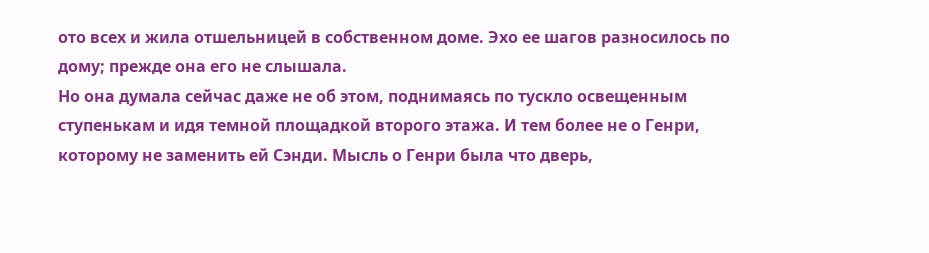ото всех и жила отшельницей в собственном доме. Эхо ее шагов разносилось по дому; прежде она его не слышала.
Но она думала сейчас даже не об этом, поднимаясь по тускло освещенным ступенькам и идя темной площадкой второго этажа. И тем более не о Генри, которому не заменить ей Сэнди. Мысль о Генри была что дверь,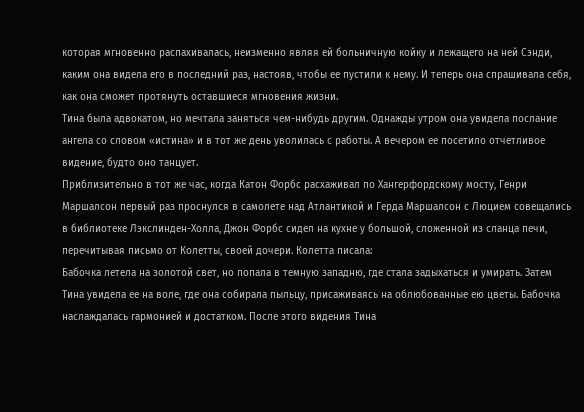которая мгновенно распахивалась, неизменно являя ей больничную койку и лежащего на ней Сэнди, каким она видела его в последний раз, настояв, чтобы ее пустили к нему. И теперь она спрашивала себя, как она сможет протянуть оставшиеся мгновения жизни.
Тина была адвокатом, но мечтала заняться чем-нибудь другим. Однажды утром она увидела послание ангела со словом «истина» и в тот же день уволилась с работы. А вечером ее посетило отчетливое видение, будто оно танцует.
Приблизительно в тот же час, когда Катон Форбс расхаживал по Хангерфордскому мосту, Генри Маршалсон первый раз проснулся в самолете над Атлантикой и Герда Маршалсон с Люцием совещались в библиотеке Лэкслинден-Холла, Джон Форбс сидел на кухне у большой, сложенной из сланца печи, перечитывая письмо от Колетты, своей дочери. Колетта писала:
Бабочка летела на золотой свет, но попала в темную западню, где стала задыхаться и умирать. Затем Тина увидела ее на воле, где она собирала пыльцу, присаживаясь на облюбованные ею цветы. Бабочка наслаждалась гармонией и достатком. После этого видения Тина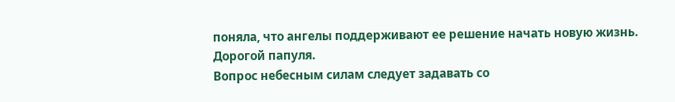поняла, что ангелы поддерживают ее решение начать новую жизнь.
Дорогой папуля.
Вопрос небесным силам следует задавать со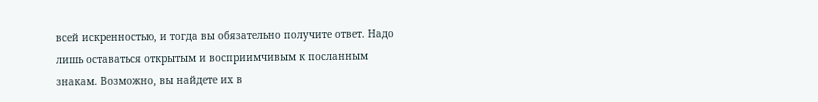всей искренностью, и тогда вы обязательно получите ответ. Надо лишь оставаться открытым и восприимчивым к посланным знакам. Возможно, вы найдете их в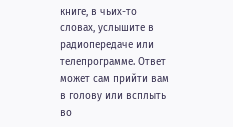книге, в чьих-то словах, услышите в радиопередаче или телепрограмме. Ответ может сам прийти вам в голову или всплыть во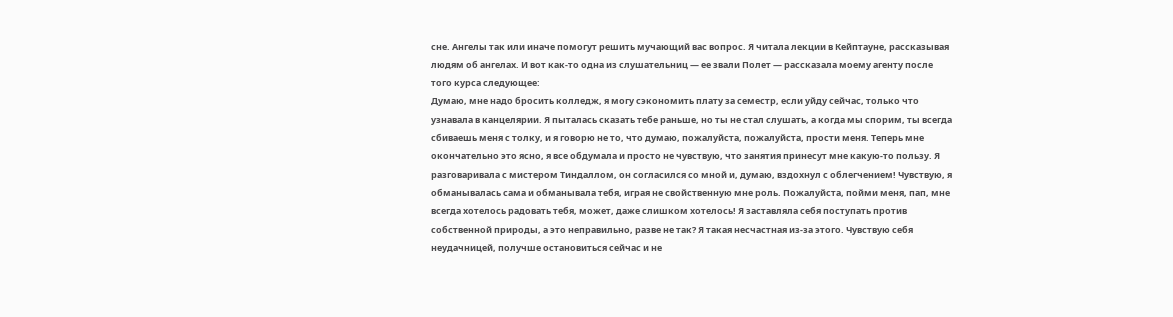сне. Ангелы так или иначе помогут решить мучающий вас вопрос. Я читала лекции в Кейптауне, рассказывая людям об ангелах. И вот как-то одна из слушательниц — ее звали Полет — рассказала моему агенту после того курса следующее:
Думаю, мне надо бросить колледж, я могу сэкономить плату за семестр, если уйду сейчас, только что узнавала в канцелярии. Я пыталась сказать тебе раньше, но ты не стал слушать, а когда мы спорим, ты всегда сбиваешь меня с толку, и я говорю не то, что думаю, пожалуйста, пожалуйста, прости меня. Теперь мне окончательно это ясно, я все обдумала и просто не чувствую, что занятия принесут мне какую-то пользу. Я разговаривала с мистером Тиндаллом, он согласился со мной и, думаю, вздохнул с облегчением! Чувствую, я обманывалась сама и обманывала тебя, играя не свойственную мне роль. Пожалуйста, пойми меня, пап, мне всегда хотелось радовать тебя, может, даже слишком хотелось! Я заставляла себя поступать против собственной природы, а это неправильно, разве не так? Я такая несчастная из-за этого. Чувствую себя неудачницей, получше остановиться сейчас и не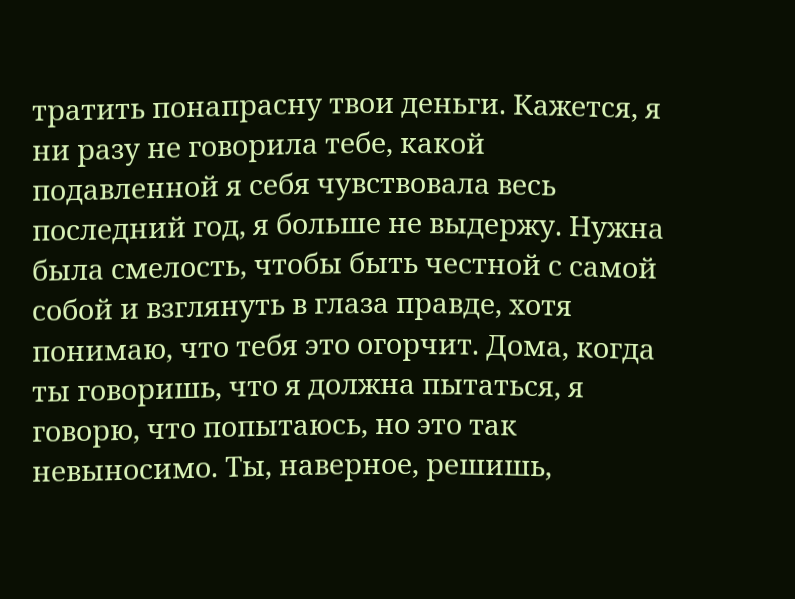тратить понапрасну твои деньги. Кажется, я ни разу не говорила тебе, какой подавленной я себя чувствовала весь последний год, я больше не выдержу. Нужна была смелость, чтобы быть честной с самой собой и взглянуть в глаза правде, хотя понимаю, что тебя это огорчит. Дома, когда ты говоришь, что я должна пытаться, я говорю, что попытаюсь, но это так невыносимо. Ты, наверное, решишь,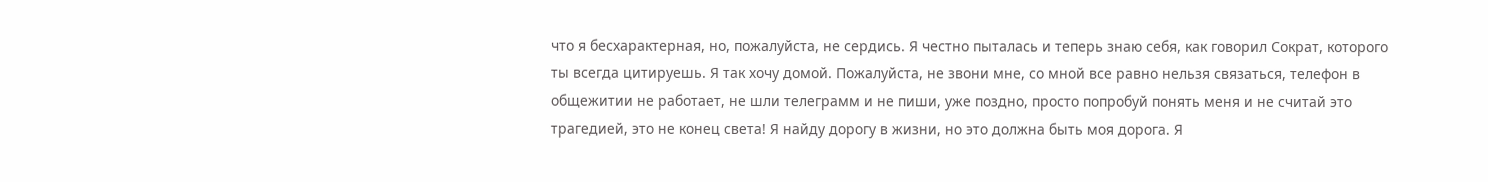что я бесхарактерная, но, пожалуйста, не сердись. Я честно пыталась и теперь знаю себя, как говорил Сократ, которого ты всегда цитируешь. Я так хочу домой. Пожалуйста, не звони мне, со мной все равно нельзя связаться, телефон в общежитии не работает, не шли телеграмм и не пиши, уже поздно, просто попробуй понять меня и не считай это трагедией, это не конец света! Я найду дорогу в жизни, но это должна быть моя дорога. Я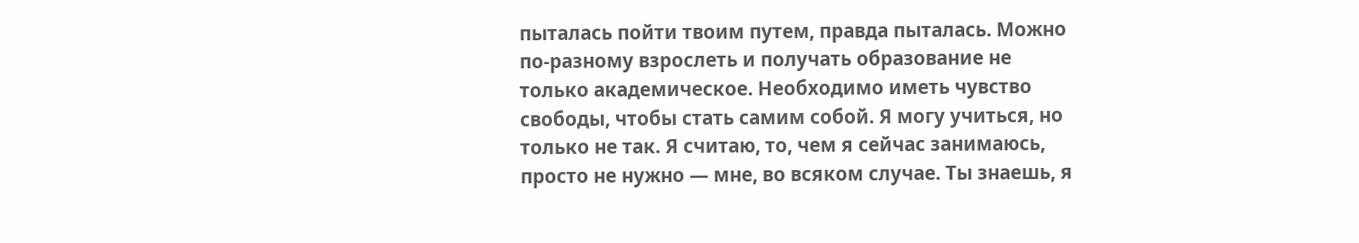пыталась пойти твоим путем, правда пыталась. Можно по-разному взрослеть и получать образование не только академическое. Необходимо иметь чувство свободы, чтобы стать самим собой. Я могу учиться, но только не так. Я считаю, то, чем я сейчас занимаюсь, просто не нужно — мне, во всяком случае. Ты знаешь, я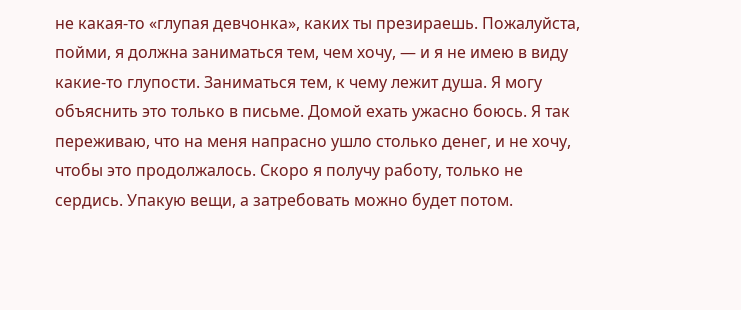не какая-то «глупая девчонка», каких ты презираешь. Пожалуйста, пойми, я должна заниматься тем, чем хочу, — и я не имею в виду какие-то глупости. Заниматься тем, к чему лежит душа. Я могу объяснить это только в письме. Домой ехать ужасно боюсь. Я так переживаю, что на меня напрасно ушло столько денег, и не хочу, чтобы это продолжалось. Скоро я получу работу, только не сердись. Упакую вещи, а затребовать можно будет потом.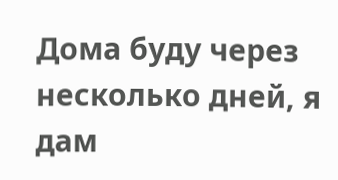Дома буду через несколько дней, я дам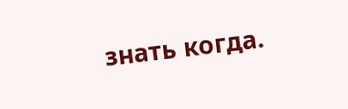знать когда.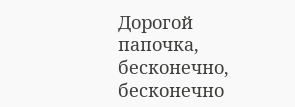Дорогой папочка, бесконечно, бесконечно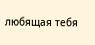любящая тебя